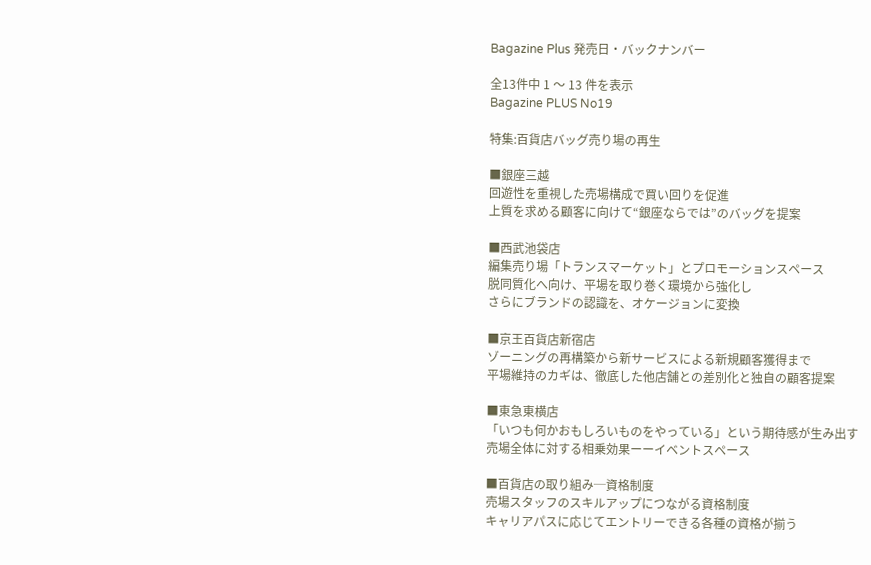Bagazine Plus 発売日・バックナンバー

全13件中 1 〜 13 件を表示
Bagazine PLUS No19

特集:百貨店バッグ売り場の再生

■銀座三越
回遊性を重視した売場構成で買い回りを促進
上質を求める顧客に向けて“銀座ならでは”のバッグを提案

■西武池袋店
編集売り場「トランスマーケット」とプロモーションスペース
脱同質化へ向け、平場を取り巻く環境から強化し
さらにブランドの認識を、オケージョンに変換

■京王百貨店新宿店
ゾーニングの再構築から新サービスによる新規顧客獲得まで
平場維持のカギは、徹底した他店舗との差別化と独自の顧客提案

■東急東横店
「いつも何かおもしろいものをやっている」という期待感が生み出す
売場全体に対する相乗効果ーーイベントスペース

■百貨店の取り組み─資格制度
売場スタッフのスキルアップにつながる資格制度
キャリアパスに応じてエントリーできる各種の資格が揃う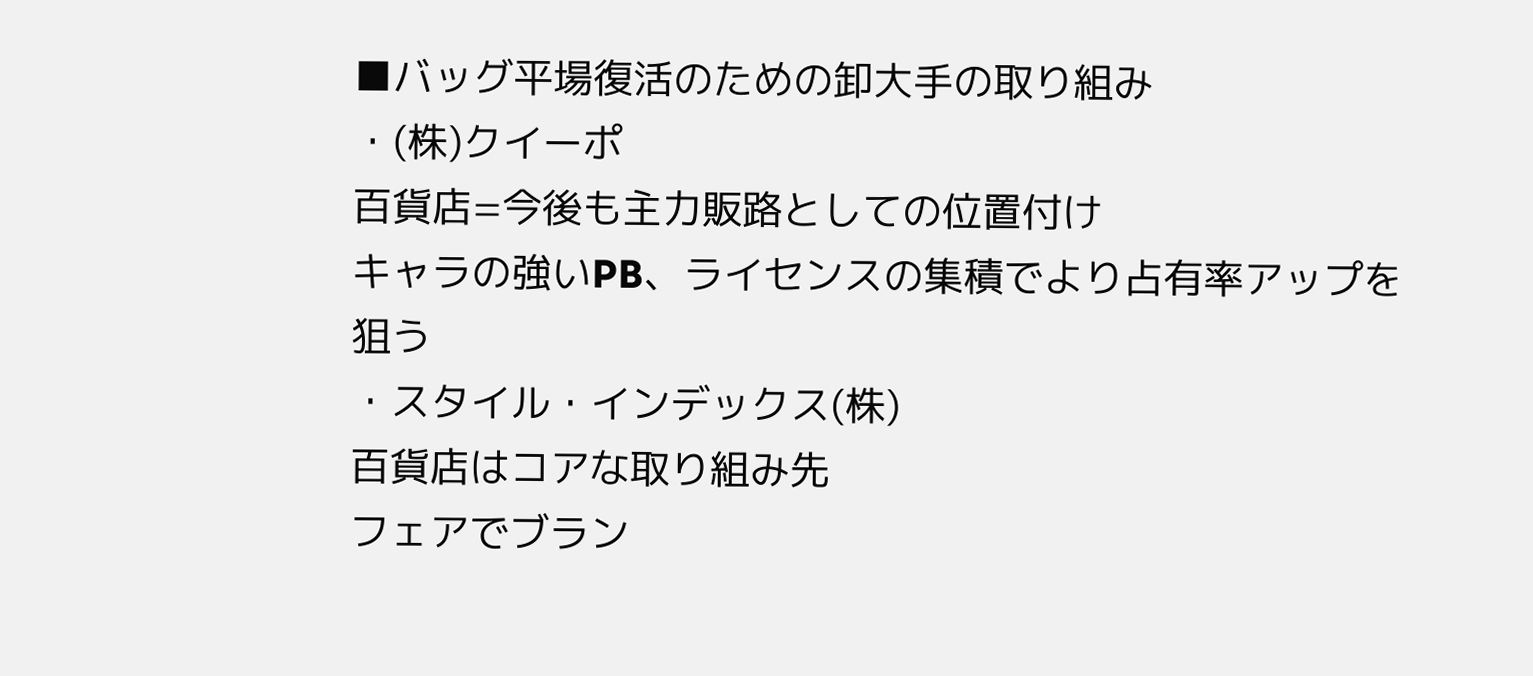■バッグ平場復活のための卸大手の取り組み
・(株)クイーポ
百貨店=今後も主力販路としての位置付け
キャラの強いPB、ライセンスの集積でより占有率アップを狙う
・スタイル・インデックス(株)
百貨店はコアな取り組み先
フェアでブラン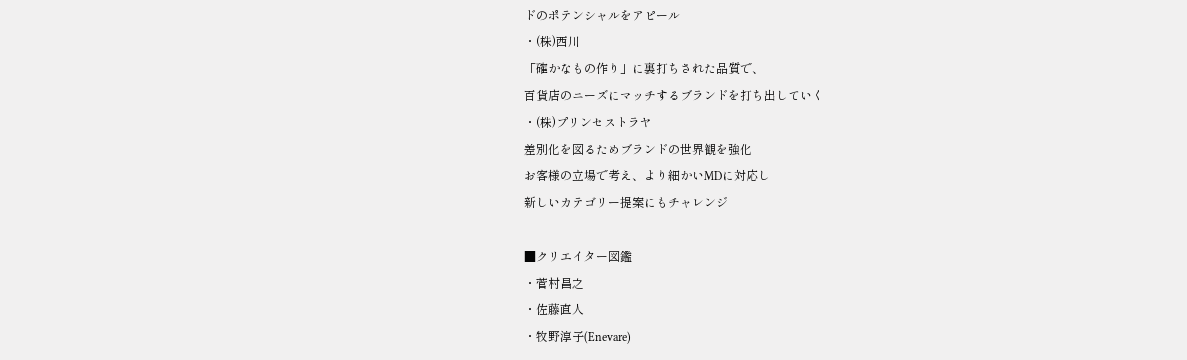ドのポテンシャルをアピール
・(株)西川
「確かなもの作り」に裏打ちされた品質で、
百貨店のニーズにマッチするブランドを打ち出していく
・(株)プリンセストラヤ
差別化を図るためブランドの世界観を強化
お客様の立場で考え、より細かいMDに対応し
新しいカテゴリー提案にもチャレンジ

■クリエイター図鑑
・菅村昌之
・佐藤直人
・牧野淳子(Enevare)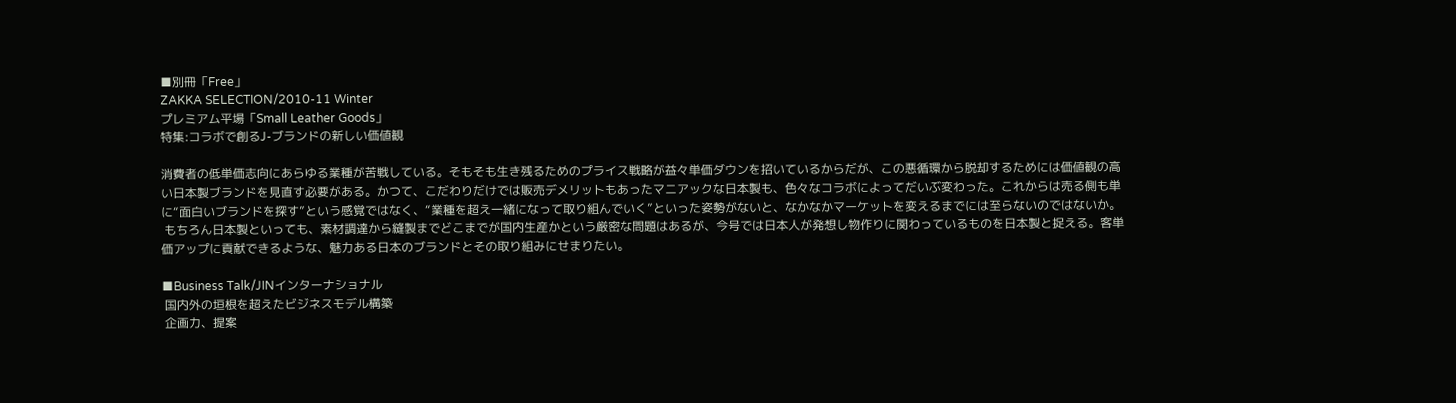■別冊「Free」
ZAKKA SELECTION/2010-11 Winter
プレミアム平場「Small Leather Goods」
特集:コラボで創るJ-ブランドの新しい価値観

消費者の低単価志向にあらゆる業種が苦戦している。そもそも生き残るためのプライス戦略が益々単価ダウンを招いているからだが、この悪循環から脱却するためには価値観の高い日本製ブランドを見直す必要がある。かつて、こだわりだけでは販売デメリットもあったマニアックな日本製も、色々なコラボによってだいぶ変わった。これからは売る側も単に“面白いブランドを探す”という感覚ではなく、“業種を超え一緒になって取り組んでいく”といった姿勢がないと、なかなかマーケットを変えるまでには至らないのではないか。
 もちろん日本製といっても、素材調達から縫製までどこまでが国内生産かという厳密な問題はあるが、今号では日本人が発想し物作りに関わっているものを日本製と捉える。客単価アップに貢献できるような、魅力ある日本のブランドとその取り組みにせまりたい。

■Business Talk/JINインターナショナル
 国内外の垣根を超えたビジネスモデル構築
 企画力、提案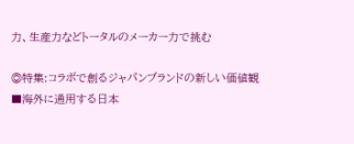力、生産力などトータルのメーカー力で挑む

◎特集:コラボで創るジャパンブランドの新しい価値観
■海外に通用する日本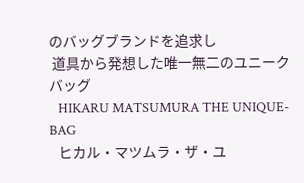のバッグブランドを追求し
 道具から発想した唯一無二のユニークバッグ
   HIKARU MATSUMURA THE UNIQUE-BAG
   ヒカル・マツムラ・ザ・ユ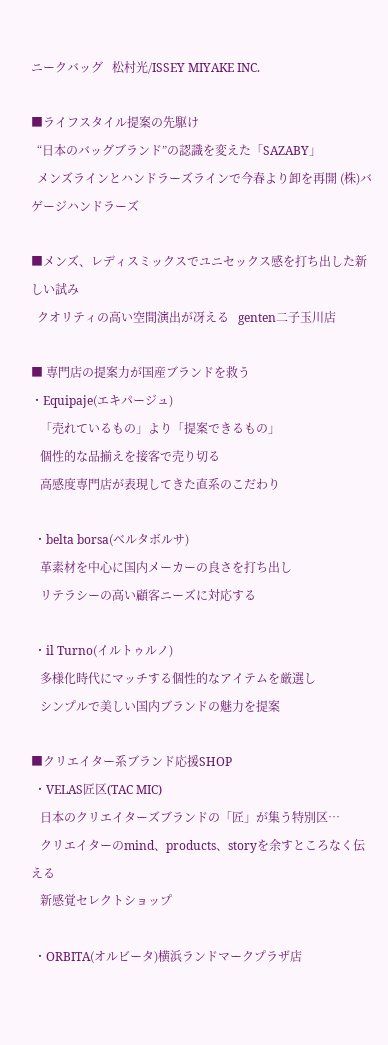ニークバッグ   松村光/ISSEY MIYAKE INC.

■ライフスタイル提案の先駆け
  “日本のバッグブランド”の認識を変えた「SAZABY」
  メンズラインとハンドラーズラインで今春より卸を再開 (株)バゲージハンドラーズ

■メンズ、レディスミックスでユニセックス感を打ち出した新しい試み
  クオリティの高い空間演出が冴える   genten二子玉川店

■ 専門店の提案力が国産ブランドを救う
・Equipaje(エキパージュ)
   「売れているもの」より「提案できるもの」
   個性的な品揃えを接客で売り切る
   高感度専門店が表現してきた直系のこだわり

 ・belta borsa(ベルタボルサ)
   革素材を中心に国内メーカーの良さを打ち出し
   リテラシーの高い顧客ニーズに対応する

 ・il Turno(イルトゥルノ)
   多様化時代にマッチする個性的なアイテムを厳選し
   シンプルで美しい国内ブランドの魅力を提案

■クリエイター系ブランド応援SHOP
 ・VELAS匠区(TAC MIC)
   日本のクリエイターズブランドの「匠」が集う特別区…
   クリエイターのmind、products、storyを余すところなく伝える
   新感覚セレクトショップ

 ・ORBITA(オルビータ)横浜ランドマークプラザ店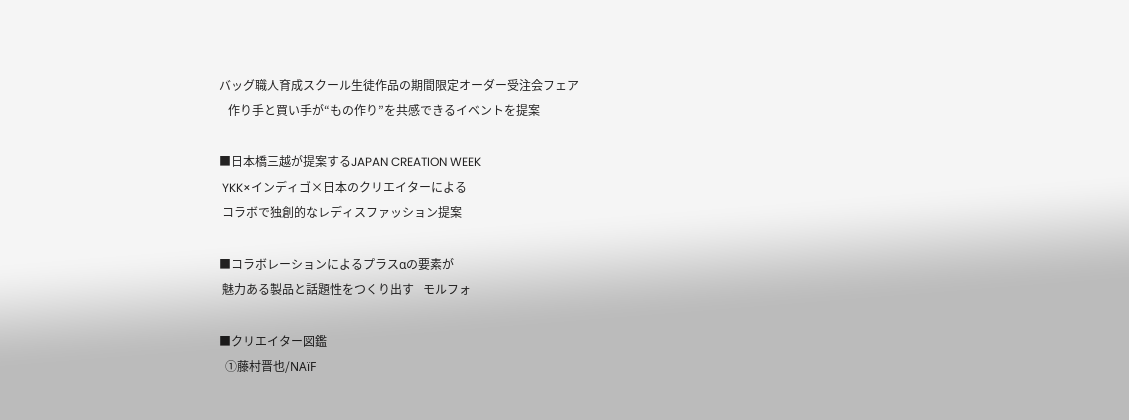バッグ職人育成スクール生徒作品の期間限定オーダー受注会フェア
   作り手と買い手が“もの作り”を共感できるイベントを提案

■日本橋三越が提案するJAPAN CREATION WEEK
 YKK×インディゴ×日本のクリエイターによる
 コラボで独創的なレディスファッション提案

■コラボレーションによるプラスαの要素が
 魅力ある製品と話題性をつくり出す   モルフォ

■クリエイター図鑑
  ①藤村晋也/NAïF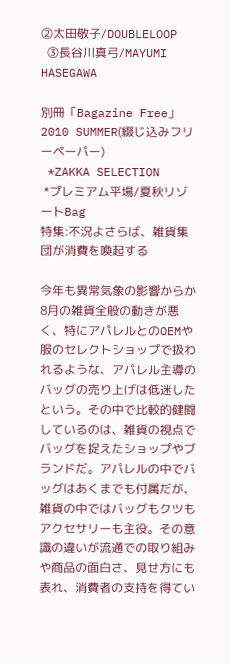②太田敬子/DOUBLELOOP
  ③長谷川真弓/MAYUMI HASEGAWA

別冊「Bagazine Free」2010 SUMMER(綴じ込みフリーペーパー)
 *ZAKKA SELECTION
 *プレミアム平場/夏秋リゾートBag
特集:不況よさらば、雑貨集団が消費を喚起する

今年も異常気象の影響からか8月の雑貨全般の動きが悪く、特にアパレルとのOEMや服のセレクトショップで扱われるような、アパレル主導のバッグの売り上げは低迷したという。その中で比較的健闘しているのは、雑貨の視点でバッグを捉えたショップやブランドだ。アパレルの中でバッグはあくまでも付属だが、雑貨の中ではバッグもクツもアクセサリーも主役。その意識の違いが流通での取り組みや商品の面白さ、見せ方にも表れ、消費者の支持を得てい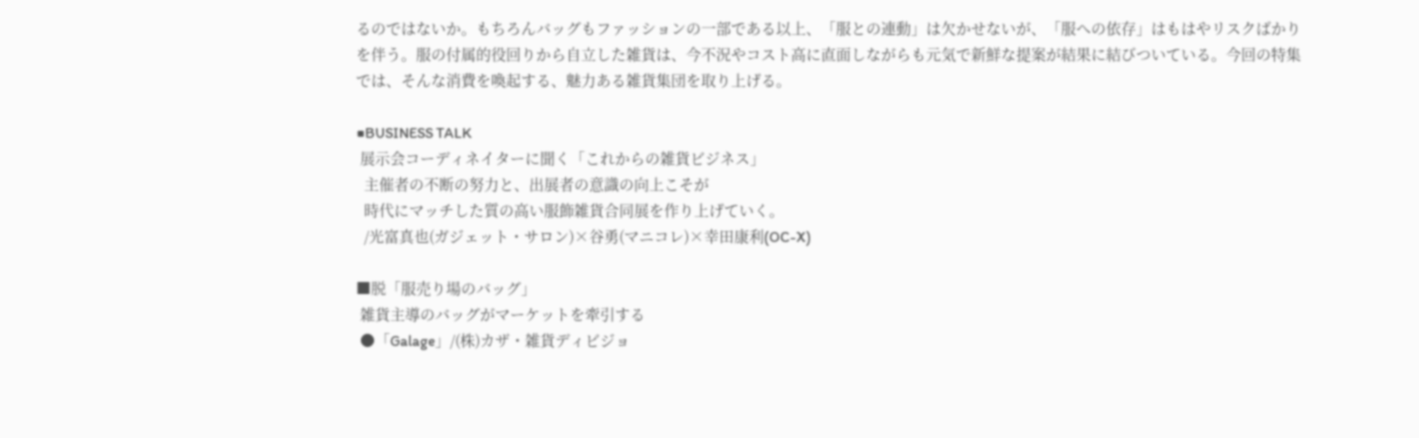るのではないか。もちろんバッグもファッションの一部である以上、「服との連動」は欠かせないが、「服への依存」はもはやリスクばかりを伴う。服の付属的役回りから自立した雑貨は、今不況やコスト高に直面しながらも元気で新鮮な提案が結果に結びついている。今回の特集では、そんな消費を喚起する、魅力ある雑貨集団を取り上げる。

■BUSINESS TALK
 展示会コーディネイターに聞く「これからの雑貨ビジネス」
  主催者の不断の努力と、出展者の意識の向上こそが
  時代にマッチした質の高い服飾雑貨合同展を作り上げていく。
  /光富真也(ガジェット・サロン)×谷勇(マニコレ)×幸田康利(OC-X)

■脱「服売り場のバッグ」
 雑貨主導のバッグがマーケットを牽引する
 ●「Galage」/(株)カザ・雑貨ディビジョ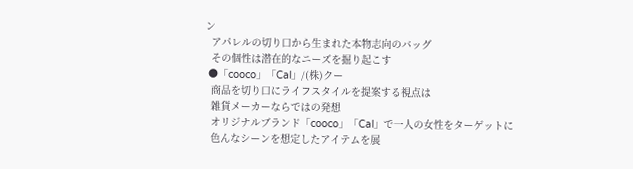ン
  アパレルの切り口から生まれた本物志向のバッグ
  その個性は潜在的なニーズを掘り起こす
 ●「cooco」「Cal」/(株)クー
  商品を切り口にライフスタイルを提案する視点は
  雑貨メーカーならではの発想
  オリジナルブランド「cooco」「Cal」で一人の女性をターゲットに
  色んなシーンを想定したアイテムを展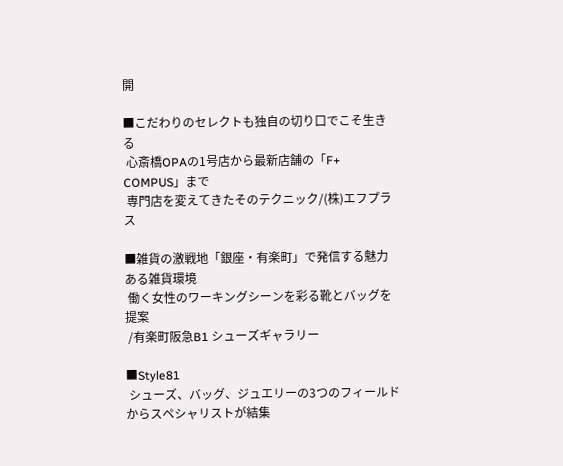開

■こだわりのセレクトも独自の切り口でこそ生きる
 心斎橋OPAの1号店から最新店舗の「F+ COMPUS」まで
 専門店を変えてきたそのテクニック/(株)エフプラス

■雑貨の激戦地「銀座・有楽町」で発信する魅力ある雑貨環境
 働く女性のワーキングシーンを彩る靴とバッグを提案
 /有楽町阪急B1 シューズギャラリー

■Style81
 シューズ、バッグ、ジュエリーの3つのフィールドからスペシャリストが結集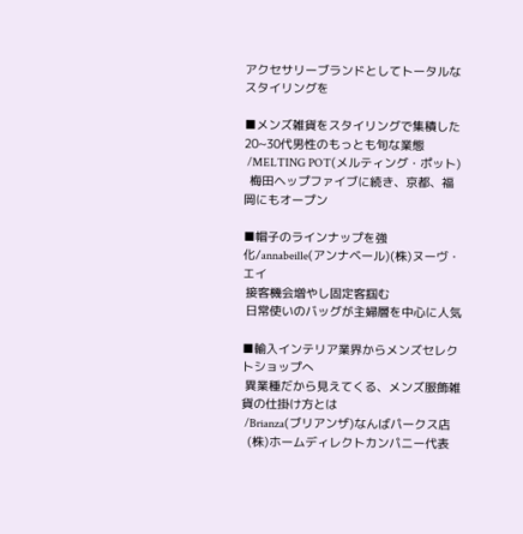アクセサリーブランドとしてトータルなスタイリングを

■メンズ雑貨をスタイリングで集積した20~30代男性のもっとも旬な業態
 /MELTING POT(メルティング・ポット)
  梅田ヘップファイブに続き、京都、福岡にもオープン

■帽子のラインナップを強化/annabeille(アンナベール)(株)ヌーヴ・エイ
 接客機会増やし固定客掴む
 日常使いのバッグが主婦層を中心に人気

■輸入インテリア業界からメンズセレクトショップへ
 異業種だから見えてくる、メンズ服飾雑貨の仕掛け方とは
 /Brianza(ブリアンザ)なんばパークス店
  (株)ホームディレクトカンパニー代表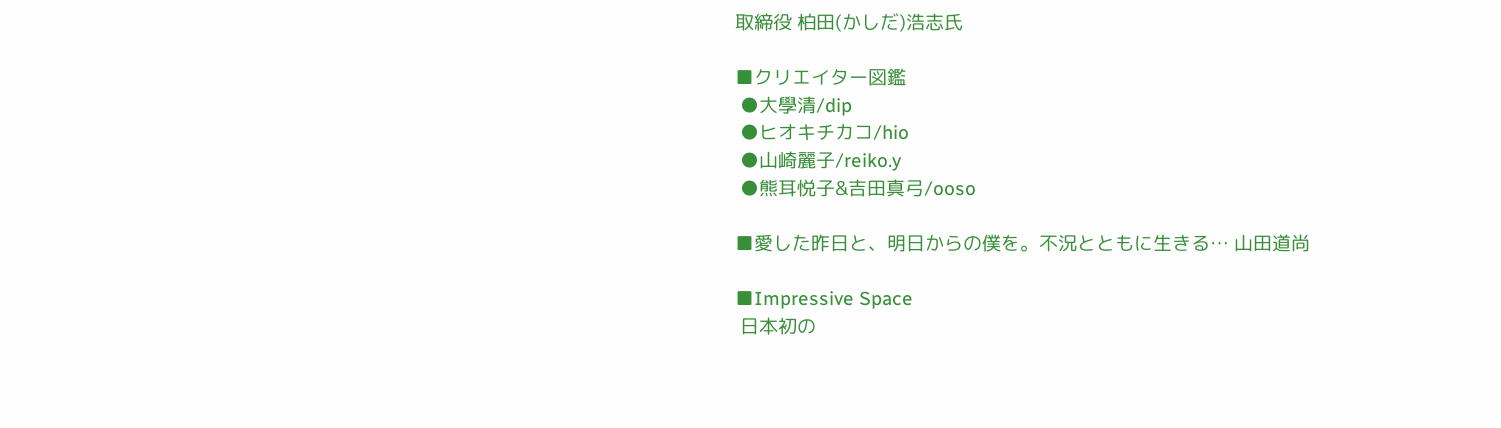取締役 柏田(かしだ)浩志氏

■クリエイター図鑑
 ●大學清/dip
 ●ヒオキチカコ/hio
 ●山崎麗子/reiko.y
 ●熊耳悦子&吉田真弓/ooso

■愛した昨日と、明日からの僕を。不況とともに生きる… 山田道尚

■Impressive Space
 日本初の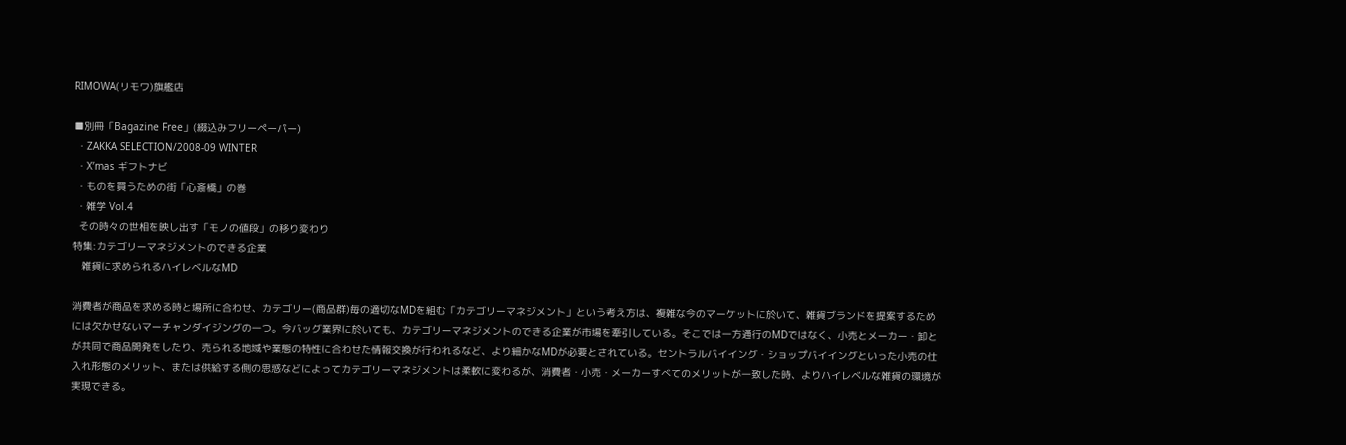RIMOWA(リモワ)旗艦店

■別冊「Bagazine Free」(綴込みフリーペーパー)
 ・ZAKKA SELECTION/2008-09 WINTER
 ・X’mas ギフトナビ
 ・ものを買うための街「心斎橋」の巻
 ・雑学 Vol.4
  その時々の世相を映し出す「モノの値段」の移り変わり
特集:カテゴリーマネジメントのできる企業
   雑貨に求められるハイレベルなMD

消費者が商品を求める時と場所に合わせ、カテゴリー(商品群)毎の適切なMDを組む「カテゴリーマネジメント」という考え方は、複雑な今のマーケットに於いて、雑貨ブランドを提案するためには欠かせないマーチャンダイジングの一つ。今バッグ業界に於いても、カテゴリーマネジメントのできる企業が市場を牽引している。そこでは一方通行のMDではなく、小売とメーカー・卸とが共同で商品開発をしたり、売られる地域や業態の特性に合わせた情報交換が行われるなど、より細かなMDが必要とされている。セントラルバイイング・ショップバイイングといった小売の仕入れ形態のメリット、または供給する側の思惑などによってカテゴリーマネジメントは柔軟に変わるが、消費者・小売・メーカーすべてのメリットが一致した時、よりハイレベルな雑貨の環境が実現できる。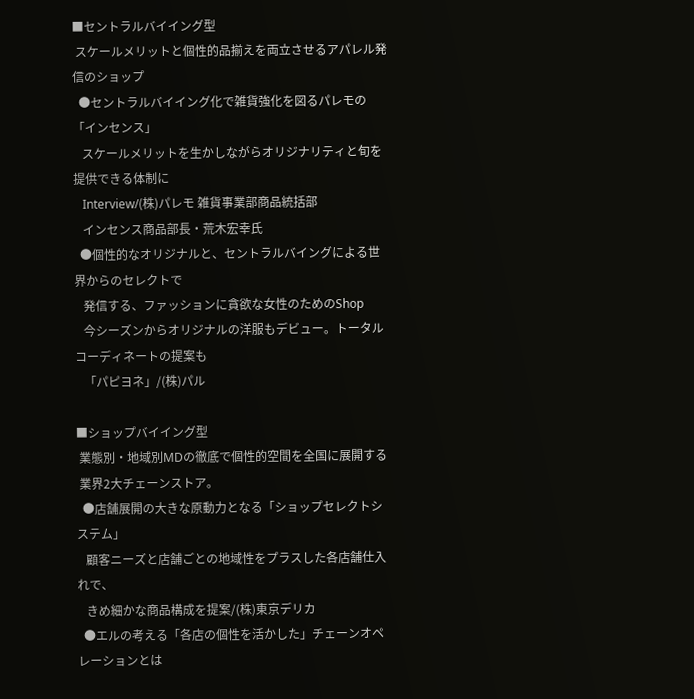■セントラルバイイング型
 スケールメリットと個性的品揃えを両立させるアパレル発信のショップ
  ●セントラルバイイング化で雑貨強化を図るパレモの「インセンス」
   スケールメリットを生かしながらオリジナリティと旬を提供できる体制に
   Interview/(株)パレモ 雑貨事業部商品統括部
   インセンス商品部長・荒木宏幸氏
  ●個性的なオリジナルと、セントラルバイングによる世界からのセレクトで
   発信する、ファッションに貪欲な女性のためのShop
   今シーズンからオリジナルの洋服もデビュー。トータルコーディネートの提案も
   「パピヨネ」/(株)パル

■ショップバイイング型
 業態別・地域別MDの徹底で個性的空間を全国に展開する
 業界2大チェーンストア。
  ●店舗展開の大きな原動力となる「ショップセレクトシステム」
   顧客ニーズと店舗ごとの地域性をプラスした各店舗仕入れで、
   きめ細かな商品構成を提案/(株)東京デリカ
  ●エルの考える「各店の個性を活かした」チェーンオペレーションとは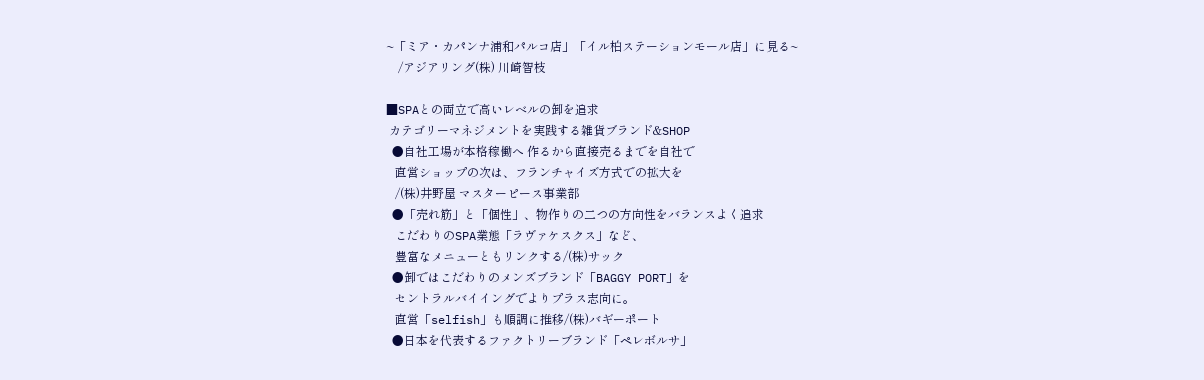~「ミア・カパンナ浦和パルコ店」「イル柏ステーションモール店」に見る~
    /アジアリング(株) 川崎智枝

■SPAとの両立で高いレベルの卸を追求
 カテゴリーマネジメントを実践する雑貨ブランド&SHOP
  ●自社工場が本格稼働へ 作るから直接売るまでを自社で
   直営ショップの次は、フランチャイズ方式での拡大を
   /(株)井野屋 マスターピース事業部
  ●「売れ筋」と「個性」、物作りの二つの方向性をバランスよく追求
   こだわりのSPA業態「ラヴァケスクス」など、
   豊富なメニューともリンクする/(株)サック
  ●卸ではこだわりのメンズブランド「BAGGY PORT」を
   セントラルバイイングでよりプラス志向に。
   直営「selfish」も順調に推移/(株)バギーポート
  ●日本を代表するファクトリーブランド「ペレボルサ」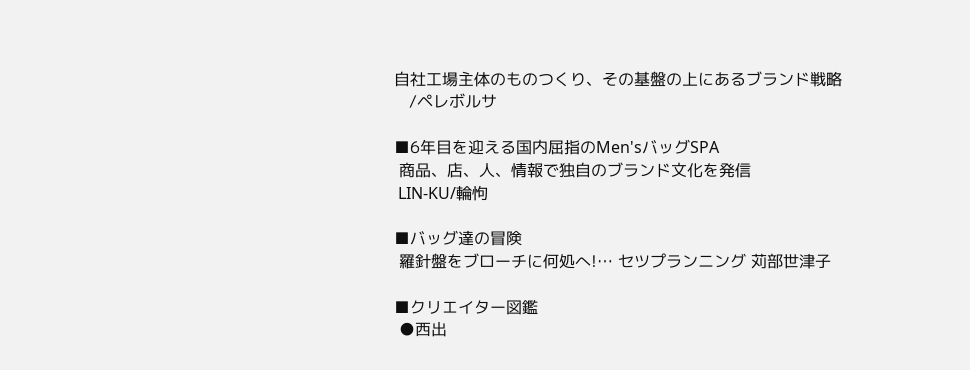自社工場主体のものつくり、その基盤の上にあるブランド戦略
   /ペレボルサ

■6年目を迎える国内屈指のMen'sバッグSPA
 商品、店、人、情報で独自のブランド文化を発信
 LIN-KU/輪怐

■バッグ達の冒険
 羅針盤をブローチに何処へ!… セツプランニング 苅部世津子

■クリエイター図鑑
 ●西出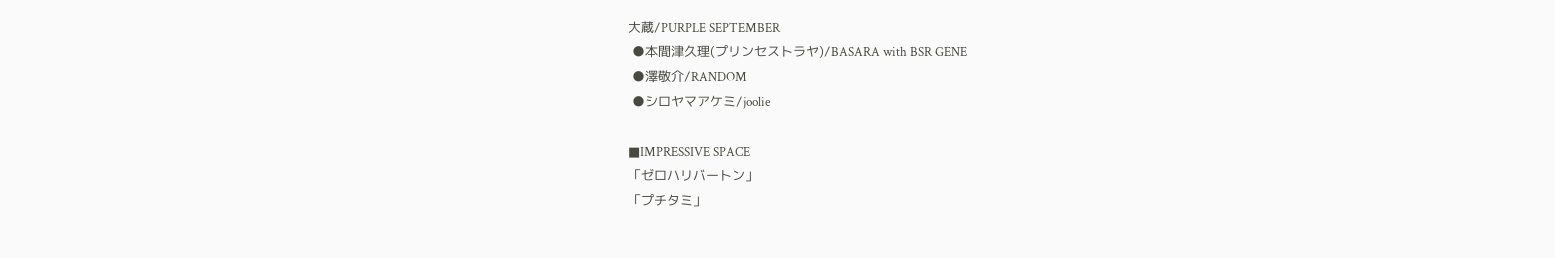大蔵/PURPLE SEPTEMBER
 ●本間津久理(プリンセストラヤ)/BASARA with BSR GENE
 ●澤敬介/RANDOM
 ●シロヤマアケミ/joolie

■IMPRESSIVE SPACE
「ゼロハリバートン」
「プチタミ」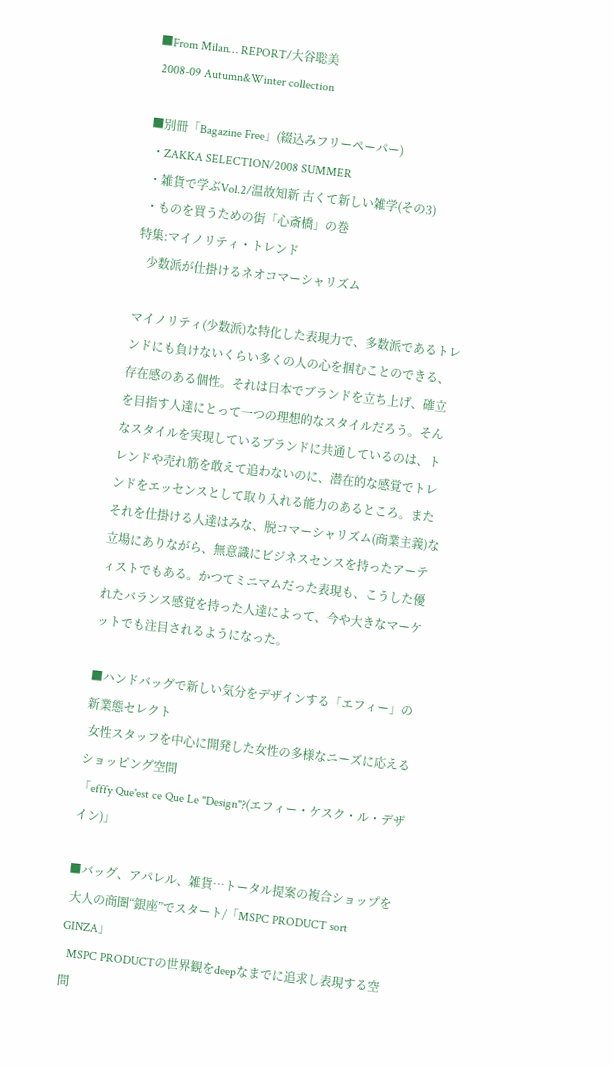■From Milan… REPORT/大谷聡美
 2008-09 Autumn&Winter collection

■別冊「Bagazine Free」(綴込みフリーペーパー)
 ・ZAKKA SELECTION/2008 SUMMER
 ・雑貨で学ぶVol.2/温故知新 古くて新しい雑学(その3)
 ・ものを買うための街「心斎橋」の巻
特集:マイノリティ・トレンド
   少数派が仕掛けるネオコマーシャリズム

マイノリティ(少数派)な特化した表現力で、多数派であるトレンドにも負けないくらい多くの人の心を掴むことのできる、存在感のある個性。それは日本でブランドを立ち上げ、確立を目指す人達にとって一つの理想的なスタイルだろう。そんなスタイルを実現しているブランドに共通しているのは、トレンドや売れ筋を敢えて追わないのに、潜在的な感覚でトレンドをエッセンスとして取り入れる能力のあるところ。またそれを仕掛ける人達はみな、脱コマーシャリズム(商業主義)な立場にありながら、無意識にビジネスセンスを持ったアーティストでもある。かつてミニマムだった表現も、こうした優れたバランス感覚を持った人達によって、今や大きなマーケットでも注目されるようになった。

■ハンドバッグで新しい気分をデザインする「エフィー」の新業態セレクト
 女性スタッフを中心に開発した女性の多様なニーズに応えるショッピング空間
「efffy Que'est ce Que Le "Design"?(エフィー・ケスク・ル・デザイン)」

■バッグ、アパレル、雑貨…トータル提案の複合ショップを
 大人の商圏“銀座”でスタート/「MSPC PRODUCT sort GINZA」
  MSPC PRODUCTの世界観をdeepなまでに追求し表現する空間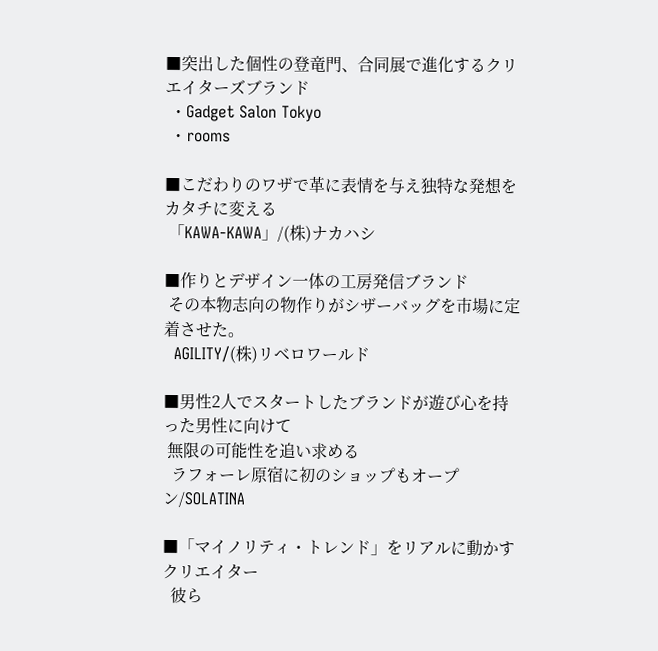■突出した個性の登竜門、合同展で進化するクリエイターズブランド
 ・Gadget Salon Tokyo
 ・rooms

■こだわりのワザで革に表情を与え独特な発想をカタチに変える
 「KAWA-KAWA」/(株)ナカハシ

■作りとデザイン一体の工房発信ブランド
 その本物志向の物作りがシザーバッグを市場に定着させた。
  AGILITY/(株)リベロワールド

■男性2人でスタートしたブランドが遊び心を持った男性に向けて
 無限の可能性を追い求める
  ラフォーレ原宿に初のショップもオープン/SOLATINA

■「マイノリティ・トレンド」をリアルに動かすクリエイター
  彼ら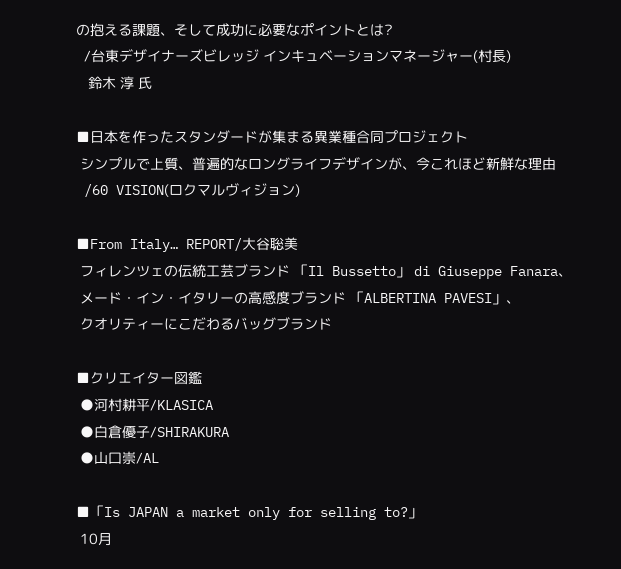の抱える課題、そして成功に必要なポイントとは?
  /台東デザイナーズビレッジ インキュベーションマネージャー(村長)
   鈴木 淳 氏

■日本を作ったスタンダードが集まる異業種合同プロジェクト
 シンプルで上質、普遍的なロングライフデザインが、今これほど新鮮な理由
 /60 VISION(ロクマルヴィジョン)

■From Italy… REPORT/大谷聡美
 フィレンツェの伝統工芸ブランド 「Il Bussetto」 di Giuseppe Fanara、
 メード・イン・イタリーの高感度ブランド 「ALBERTINA PAVESI」、
 クオリティーにこだわるバッグブランド

■クリエイター図鑑
 ●河村耕平/KLASICA
 ●白倉優子/SHIRAKURA
 ●山口崇/AL

■「Is JAPAN a market only for selling to?」
 10月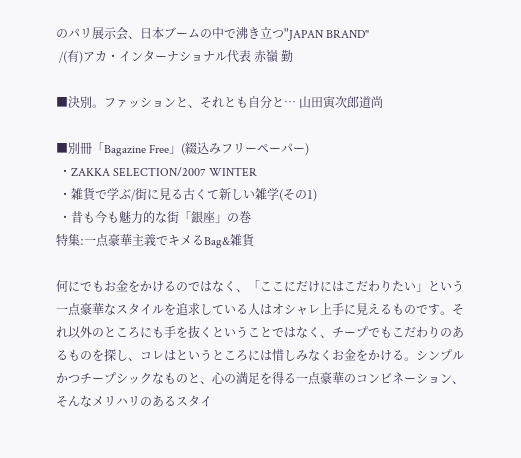のパリ展示会、日本ブームの中で沸き立つ"JAPAN BRAND"
 /(有)アカ・インターナショナル代表 赤嶺 勤

■決別。ファッションと、それとも自分と… 山田寅次郎道尚

■別冊「Bagazine Free」(綴込みフリーペーパー)
 ・ZAKKA SELECTION/2007 WINTER
 ・雑貨で学ぶ/街に見る古くて新しい雑学(その1)
 ・昔も今も魅力的な街「銀座」の巻
特集:一点豪華主義でキメるBag&雑貨

何にでもお金をかけるのではなく、「ここにだけにはこだわりたい」という一点豪華なスタイルを追求している人はオシャレ上手に見えるものです。それ以外のところにも手を抜くということではなく、チープでもこだわりのあるものを探し、コレはというところには惜しみなくお金をかける。シンプルかつチープシックなものと、心の満足を得る一点豪華のコンビネーション、そんなメリハリのあるスタイ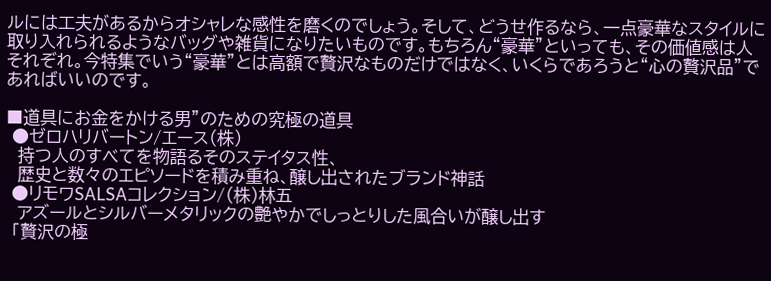ルには工夫があるからオシャレな感性を磨くのでしょう。そして、どうせ作るなら、一点豪華なスタイルに取り入れられるようなバッグや雑貨になりたいものです。もちろん“豪華”といっても、その価値感は人それぞれ。今特集でいう“豪華”とは高額で贅沢なものだけではなく、いくらであろうと“心の贅沢品”であればいいのです。

■道具にお金をかける男”のための究極の道具
 ●ゼロハリバートン/エース(株)
  持つ人のすべてを物語るそのステイタス性、
  歴史と数々のエピソードを積み重ね、醸し出されたブランド神話
 ●リモワSALSAコレクション/(株)林五
  アズールとシルバーメタリックの艶やかでしっとりした風合いが醸し出す
 「贅沢の極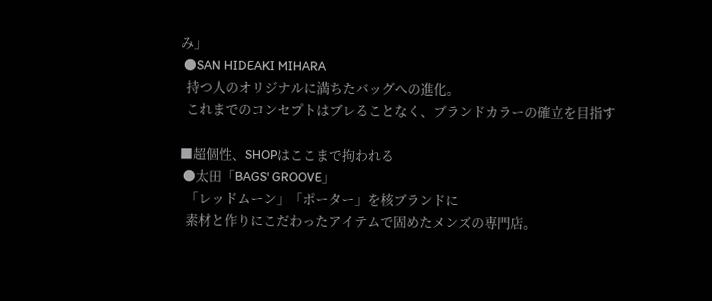み」
 ●SAN HIDEAKI MIHARA
  持つ人のオリジナルに満ちたバッグへの進化。
  これまでのコンセプトはブレることなく、ブランドカラーの確立を目指す

■超個性、SHOPはここまで拘われる
 ●太田「BAGS' GROOVE」
  「レッドムーン」「ポーター」を核ブランドに
  素材と作りにこだわったアイテムで固めたメンズの専門店。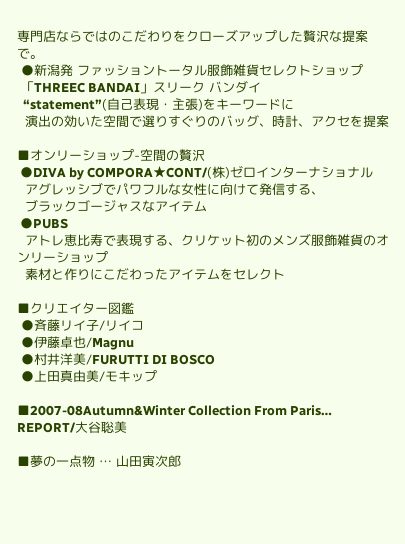専門店ならではのこだわりをクローズアップした贅沢な提案で。
 ●新潟発 ファッショントータル服飾雑貨セレクトショップ
 「THREEC BANDAI」スリーク バンダイ
  “statement”(自己表現・主張)をキーワードに
  演出の効いた空間で選りすぐりのバッグ、時計、アクセを提案

■オンリーショップ-空間の贅沢
 ●DIVA by COMPORA★CONT/(株)ゼロインターナショナル
  アグレッシブでパワフルな女性に向けて発信する、
  ブラックゴージャスなアイテム
 ●PUBS
  アトレ恵比寿で表現する、クリケット初のメンズ服飾雑貨のオンリーショップ
  素材と作りにこだわったアイテムをセレクト

■クリエイター図鑑
 ●斉藤リイ子/リイコ
 ●伊藤卓也/Magnu
 ●村井洋美/FURUTTI DI BOSCO
 ●上田真由美/モキップ

■2007-08Autumn&Winter Collection From Paris… REPORT/大谷聡美

■夢の一点物 … 山田寅次郎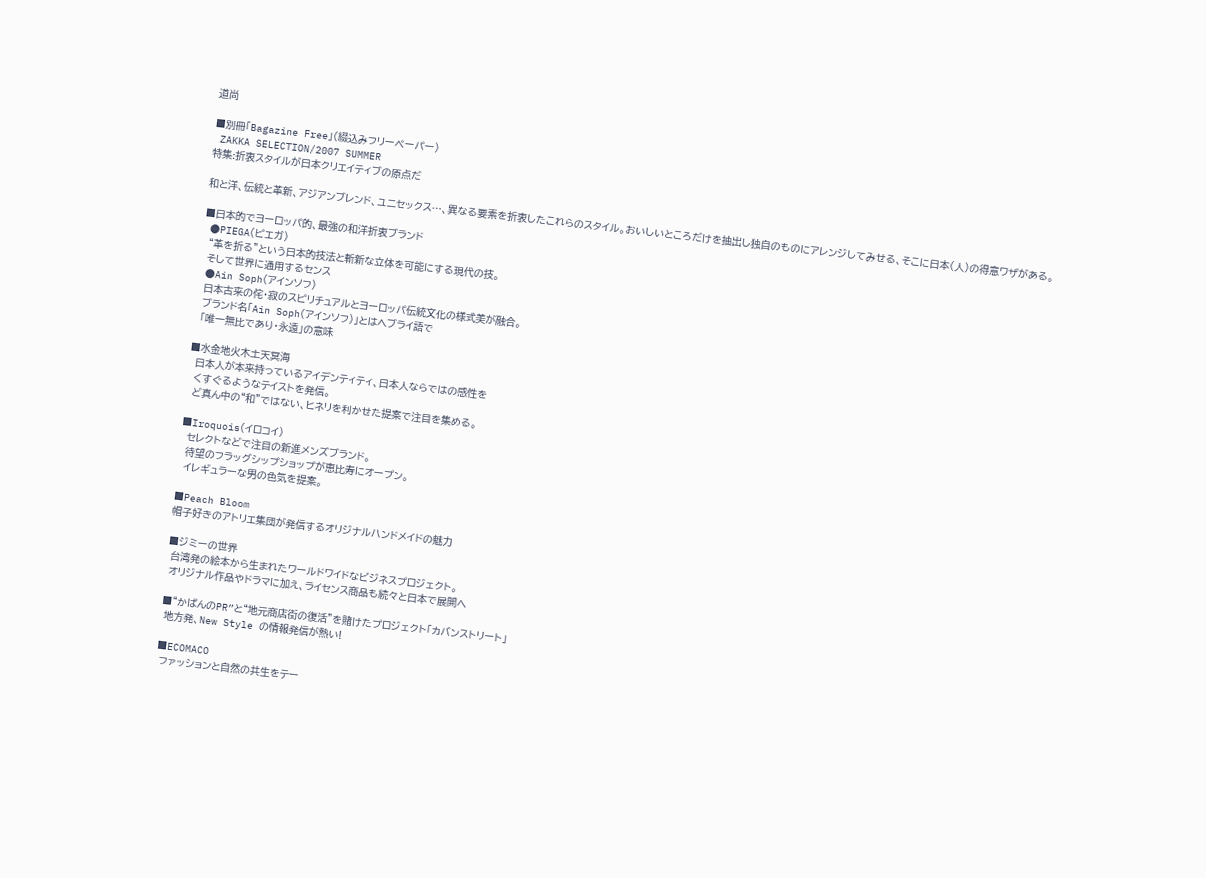道尚

■別冊「Bagazine Free」(綴込みフリーペーパー)
 ZAKKA SELECTION/2007 SUMMER
特集:折衷スタイルが日本クリエイティブの原点だ

和と洋、伝統と革新、アジアンブレンド、ユニセックス…、異なる要素を折衷したこれらのスタイル。おいしいところだけを抽出し独自のものにアレンジしてみせる、そこに日本(人)の得意ワザがある。

■日本的でヨーロッパ的、最強の和洋折衷ブランド
 ●PIEGA(ピエガ)
  “革を折る”という日本的技法と斬新な立体を可能にする現代の技。
  そして世界に通用するセンス
 ●Ain Soph(アインソフ)
  日本古来の侘・寂のスピリチュアルとヨーロッパ伝統文化の様式美が融合。
  ブランド名「Ain Soph(アインソフ)」とはヘブライ語で
  「唯一無比であり・永遠」の意味

■水金地火木土天冥海
  日本人が本来持っているアイデンティティ、日本人ならではの感性を
  くすぐるようなテイストを発信。
  ど真ん中の“和”ではない、ヒネリを利かせた提案で注目を集める。

■Iroquois(イロコイ)
  セレクトなどで注目の新進メンズブランド。
  待望のフラッグシップショップが恵比寿にオープン。
  イレギュラーな男の色気を提案。

■Peach Bloom
帽子好きのアトリエ集団が発信するオリジナルハンドメイドの魅力

■ジミーの世界
 台湾発の絵本から生まれたワールドワイドなビジネスプロジェクト。
 オリジナル作品やドラマに加え、ライセンス商品も続々と日本で展開へ

■“かばんのPR”と“地元商店街の復活”を賭けたプロジェクト「カバンストリート」
 地方発、New Style の情報発信が熱い!

■ECOMACO
 ファッションと自然の共生をテー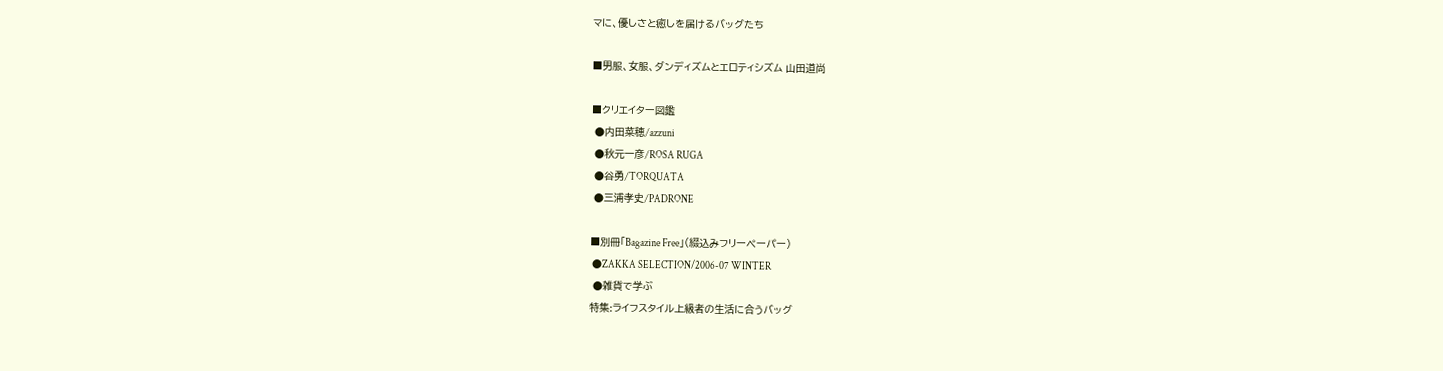マに、優しさと癒しを届けるバッグたち

■男服、女服、ダンディズムとエロティシズム 山田道尚

■クリエイター図鑑
 ●内田菜穂/azzuni
 ●秋元一彦/ROSA RUGA
 ●谷勇/TORQUATA
 ●三浦孝史/PADRONE

■別冊「Bagazine Free」(綴込みフリーペーパー)
 ●ZAKKA SELECTION/2006-07 WINTER
 ●雑貨で学ぶ
特集:ライフスタイル上級者の生活に合うバッグ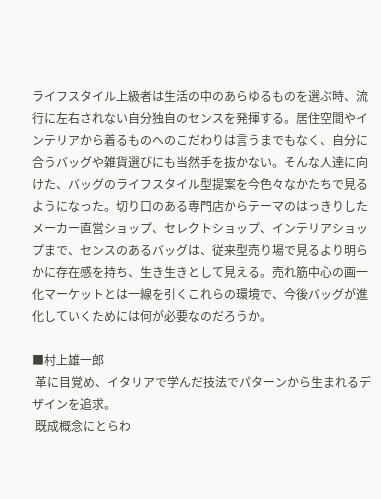ライフスタイル上級者は生活の中のあらゆるものを選ぶ時、流行に左右されない自分独自のセンスを発揮する。居住空間やインテリアから着るものへのこだわりは言うまでもなく、自分に合うバッグや雑貨選びにも当然手を抜かない。そんな人達に向けた、バッグのライフスタイル型提案を今色々なかたちで見るようになった。切り口のある専門店からテーマのはっきりしたメーカー直営ショップ、セレクトショップ、インテリアショップまで、センスのあるバッグは、従来型売り場で見るより明らかに存在感を持ち、生き生きとして見える。売れ筋中心の画一化マーケットとは一線を引くこれらの環境で、今後バッグが進化していくためには何が必要なのだろうか。

■村上雄一郎
 革に目覚め、イタリアで学んだ技法でパターンから生まれるデザインを追求。
 既成概念にとらわ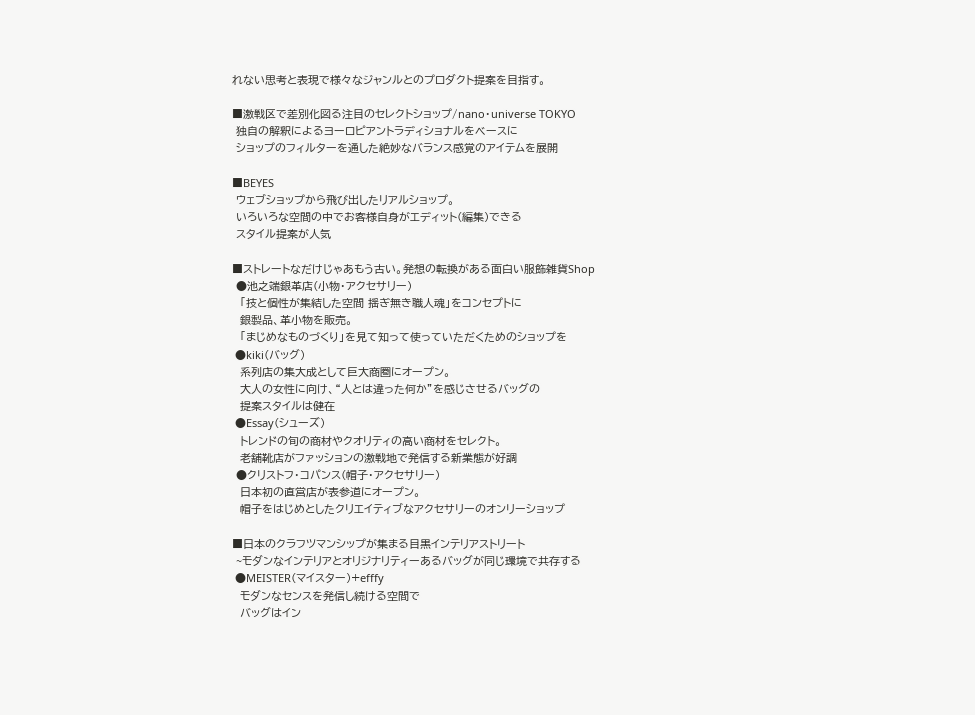れない思考と表現で様々なジャンルとのプロダクト提案を目指す。

■激戦区で差別化図る注目のセレクトショップ/nano・universe TOKYO
 独自の解釈によるヨーロピアントラディショナルをベースに
 ショップのフィルターを通した絶妙なバランス感覚のアイテムを展開

■BEYES
 ウェブショップから飛び出したリアルショップ。
 いろいろな空間の中でお客様自身がエディット(編集)できる
 スタイル提案が人気

■ストレートなだけじゃあもう古い。発想の転換がある面白い服飾雑貨Shop
 ●池之端銀革店(小物・アクセサリー)
  「技と個性が集結した空間 揺ぎ無き職人魂」をコンセプトに
  銀製品、革小物を販売。
  「まじめなものづくり」を見て知って使っていただくためのショップを
 ●kiki(バッグ)
  系列店の集大成として巨大商圏にオープン。
  大人の女性に向け、“人とは違った何か”を感じさせるバッグの
  提案スタイルは健在
 ●Essay(シューズ)
  トレンドの旬の商材やクオリティの高い商材をセレクト。
  老舗靴店がファッションの激戦地で発信する新業態が好調
 ●クリストフ・コパンス(帽子・アクセサリー)
  日本初の直営店が表参道にオープン。
  帽子をはじめとしたクリエイティブなアクセサリーのオンリーショップ

■日本のクラフツマンシップが集まる目黒インテリアストリート
 ~モダンなインテリアとオリジナリティーあるバッグが同じ環境で共存する
 ●MEISTER(マイスター)+efffy
  モダンなセンスを発信し続ける空間で
  バッグはイン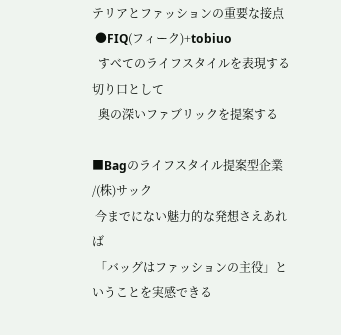テリアとファッションの重要な接点
 ●FIQ(フィーク)+tobiuo
  すべてのライフスタイルを表現する切り口として
  奥の深いファブリックを提案する

■Bagのライフスタイル提案型企業 /(株)サック
 今までにない魅力的な発想さえあれば
 「バッグはファッションの主役」ということを実感できる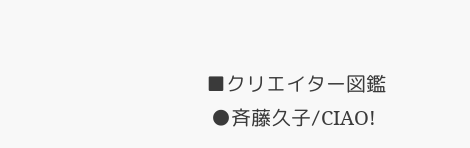■クリエイター図鑑
 ●斉藤久子/CIAO!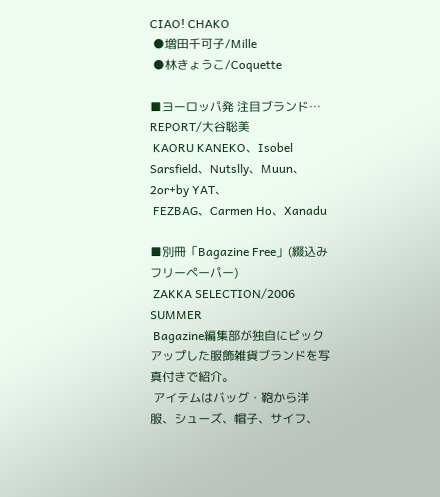CIAO! CHAKO
 ●増田千可子/Mille
 ●林きょうこ/Coquette

■ヨーロッパ発 注目ブランド… REPORT/大谷聡美
 KAORU KANEKO、Isobel Sarsfield、Nutslly、Muun、2or+by YAT、
 FEZBAG、Carmen Ho、Xanadu

■別冊「Bagazine Free」(綴込みフリーペーパー)
 ZAKKA SELECTION/2006 SUMMER
 Bagazine編集部が独自にピックアップした服飾雑貨ブランドを写真付きで紹介。
 アイテムはバッグ・鞄から洋服、シューズ、帽子、サイフ、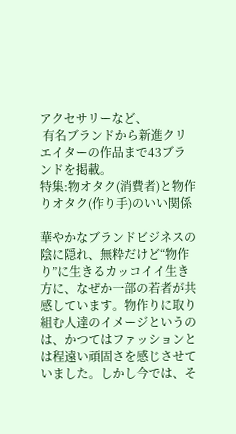アクセサリーなど、
 有名ブランドから新進クリエイターの作品まで43ブランドを掲載。
特集:物オタク(消費者)と物作りオタク(作り手)のいい関係

華やかなブランドビジネスの陰に隠れ、無粋だけど“物作り”に生きるカッコイイ生き方に、なぜか一部の若者が共感しています。物作りに取り組む人達のイメージというのは、かつてはファッションとは程遠い頑固さを感じさせていました。しかし今では、そ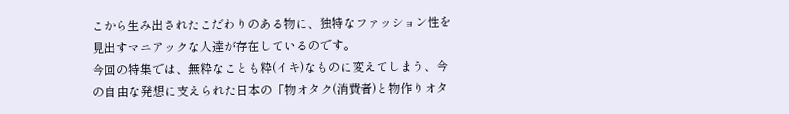こから生み出されたこだわりのある物に、独特なファッション性を見出すマニアックな人達が存在しているのです。
今回の特集では、無粋なことも粋(イキ)なものに変えてしまう、今の自由な発想に支えられた日本の「物オタク(消費者)と物作りオタ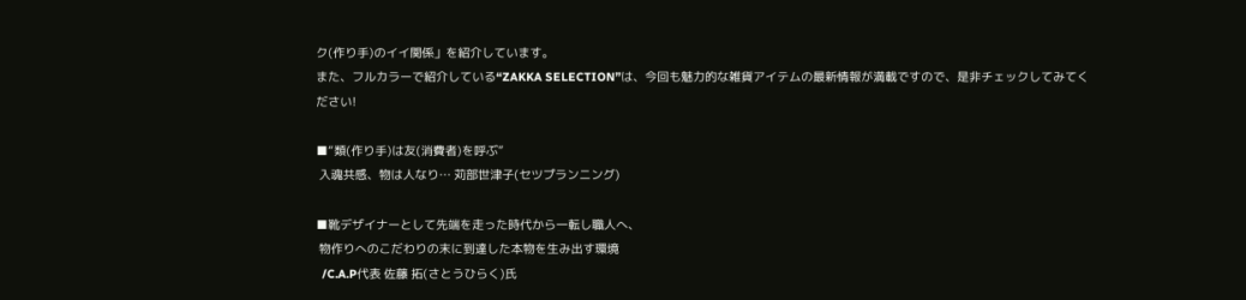ク(作り手)のイイ関係」を紹介しています。
また、フルカラーで紹介している“ZAKKA SELECTION”は、今回も魅力的な雑貨アイテムの最新情報が満載ですので、是非チェックしてみてください!

■“類(作り手)は友(消費者)を呼ぶ”
 入魂共感、物は人なり… 苅部世津子(セツプランニング)

■靴デザイナーとして先端を走った時代から一転し職人へ、
 物作りへのこだわりの末に到達した本物を生み出す環境
  /C.A.P代表 佐藤 拓(さとうひらく)氏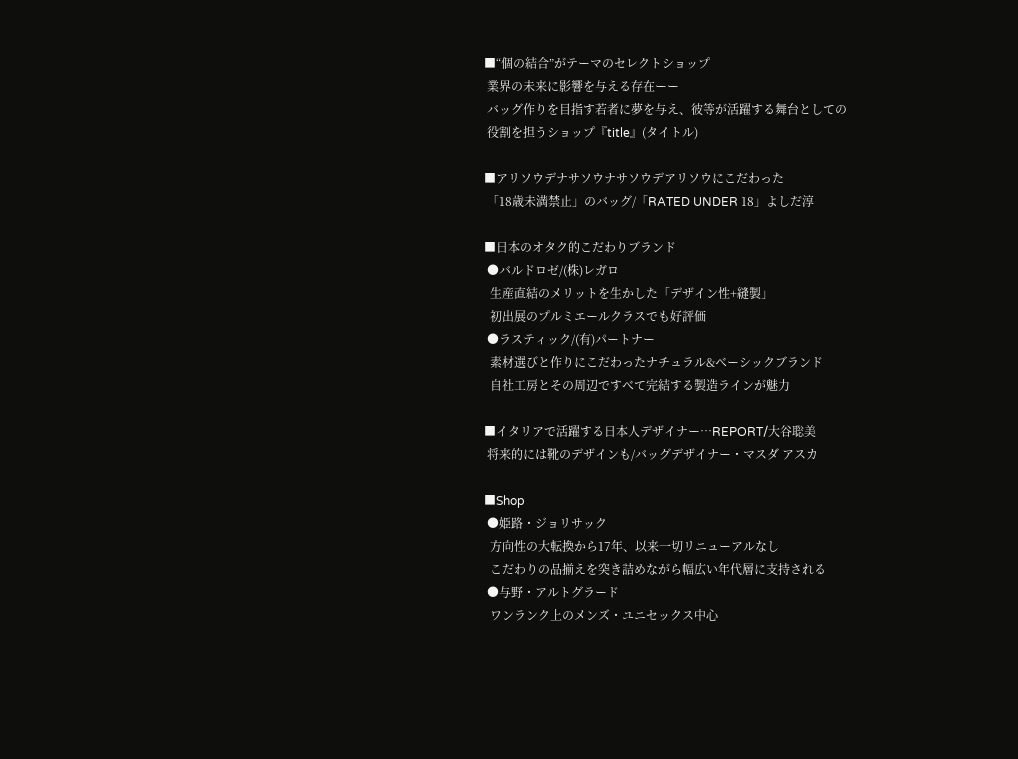■“個の結合”がテーマのセレクトショップ
 業界の未来に影響を与える存在ーー
 バッグ作りを目指す若者に夢を与え、彼等が活躍する舞台としての
 役割を担うショップ『title』(タイトル)

■アリソウデナサソウナサソウデアリソウにこだわった
 「18歳未満禁止」のバッグ/「RATED UNDER 18」よしだ淳

■日本のオタク的こだわりブランド
 ●バルドロゼ/(株)レガロ
  生産直結のメリットを生かした「デザイン性+縫製」
  初出展のプルミエールクラスでも好評価
 ●ラスティック/(有)パートナー
  素材選びと作りにこだわったナチュラル&ベーシックブランド
  自社工房とその周辺ですべて完結する製造ラインが魅力

■イタリアで活躍する日本人デザイナー…REPORT/大谷聡美
 将来的には靴のデザインも/バッグデザイナー・マスダ アスカ

■Shop
 ●姫路・ジョリサック
  方向性の大転換から17年、以来一切リニューアルなし
  こだわりの品揃えを突き詰めながら幅広い年代層に支持される
 ●与野・アルトグラード
  ワンランク上のメンズ・ユニセックス中心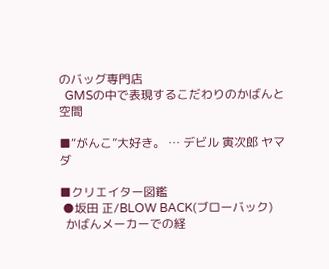のバッグ専門店
  GMSの中で表現するこだわりのかばんと空間

■“がんこ”大好き。 … デビル 寅次郎 ヤマダ

■クリエイター図鑑
 ●坂田 正/BLOW BACK(ブローバック)
  かばんメーカーでの経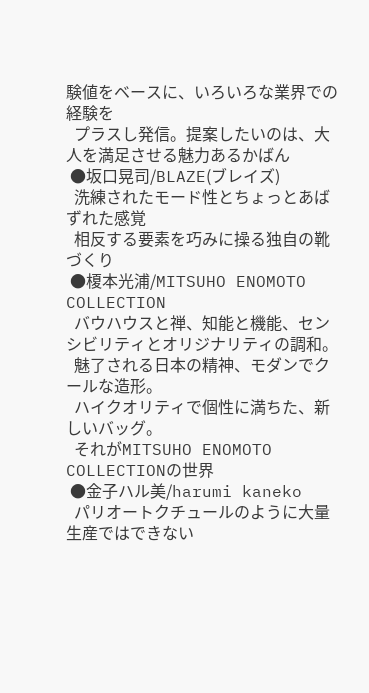験値をベースに、いろいろな業界での経験を
  プラスし発信。提案したいのは、大人を満足させる魅力あるかばん
 ●坂口晃司/BLAZE(ブレイズ)
  洗練されたモード性とちょっとあばずれた感覚
  相反する要素を巧みに操る独自の靴づくり
 ●榎本光浦/MITSUHO ENOMOTO COLLECTION
  バウハウスと禅、知能と機能、センシビリティとオリジナリティの調和。
  魅了される日本の精神、モダンでクールな造形。
  ハイクオリティで個性に満ちた、新しいバッグ。
  それがMITSUHO ENOMOTO COLLECTIONの世界
 ●金子ハル美/harumi kaneko
  パリオートクチュールのように大量生産ではできない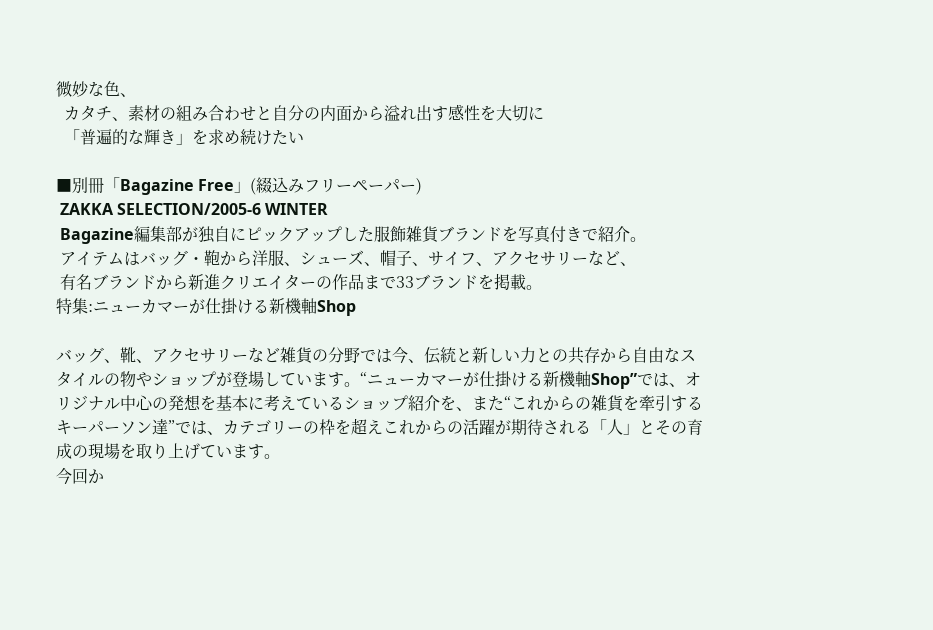微妙な色、
  カタチ、素材の組み合わせと自分の内面から溢れ出す感性を大切に
  「普遍的な輝き」を求め続けたい

■別冊「Bagazine Free」(綴込みフリーペーパー)
 ZAKKA SELECTION/2005-6 WINTER
 Bagazine編集部が独自にピックアップした服飾雑貨ブランドを写真付きで紹介。
 アイテムはバッグ・鞄から洋服、シューズ、帽子、サイフ、アクセサリーなど、
 有名ブランドから新進クリエイターの作品まで33ブランドを掲載。
特集:ニューカマーが仕掛ける新機軸Shop

バッグ、靴、アクセサリーなど雑貨の分野では今、伝統と新しい力との共存から自由なスタイルの物やショップが登場しています。“ニューカマーが仕掛ける新機軸Shop”では、オリジナル中心の発想を基本に考えているショップ紹介を、また“これからの雑貨を牽引するキーパーソン達”では、カテゴリーの枠を超えこれからの活躍が期待される「人」とその育成の現場を取り上げています。
今回か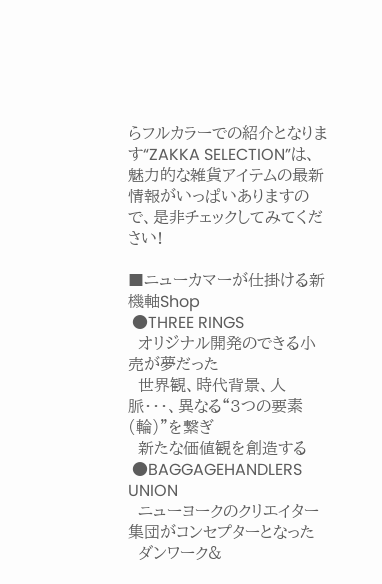らフルカラーでの紹介となります“ZAKKA SELECTION”は、魅力的な雑貨アイテムの最新情報がいっぱいありますので、是非チェックしてみてください!

■ニューカマーが仕掛ける新機軸Shop
 ●THREE RINGS
  オリジナル開発のできる小売が夢だった
  世界観、時代背景、人脈・・・、異なる“3つの要素(輪)”を繋ぎ
  新たな価値観を創造する
 ●BAGGAGEHANDLERS UNION
  ニューヨークのクリエイター集団がコンセプターとなった
  ダンワーク&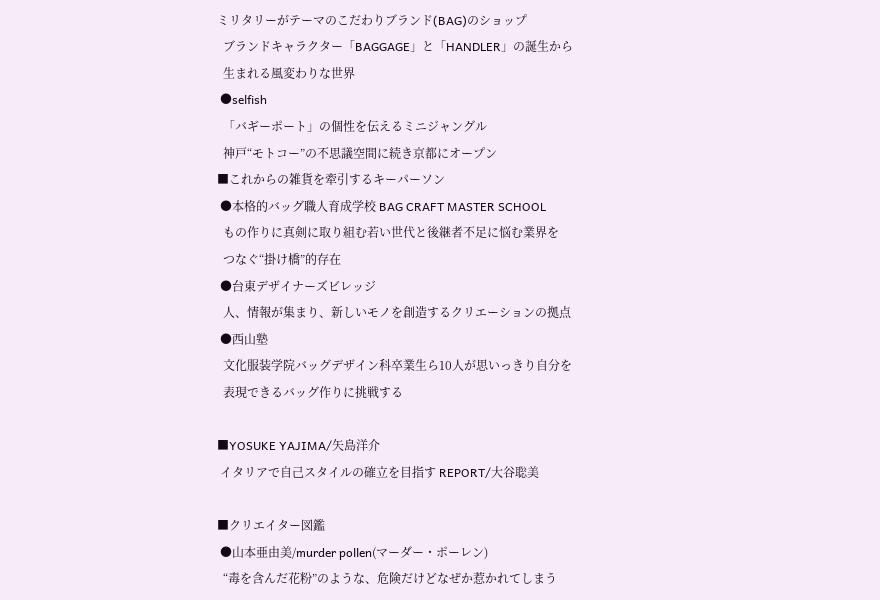ミリタリーがテーマのこだわりブランド(BAG)のショップ
  ブランドキャラクター「BAGGAGE」と「HANDLER」の誕生から
  生まれる風変わりな世界
 ●selfish
  「バギーポート」の個性を伝えるミニジャングル
  神戸“モトコー”の不思議空間に続き京都にオープン
■これからの雑貨を牽引するキーパーソン
 ●本格的バッグ職人育成学校 BAG CRAFT MASTER SCHOOL
  もの作りに真剣に取り組む若い世代と後継者不足に悩む業界を
  つなぐ“掛け橋”的存在
 ●台東デザイナーズビレッジ
  人、情報が集まり、新しいモノを創造するクリエーションの拠点
 ●西山塾
  文化服装学院バッグデザイン科卒業生ら10人が思いっきり自分を
  表現できるバッグ作りに挑戦する

■YOSUKE YAJIMA/矢島洋介
 イタリアで自己スタイルの確立を目指す REPORT/大谷聡美

■クリエイター図鑑
 ●山本亜由美/murder pollen(マーダー・ポーレン)
  “毒を含んだ花粉”のような、危険だけどなぜか惹かれてしまう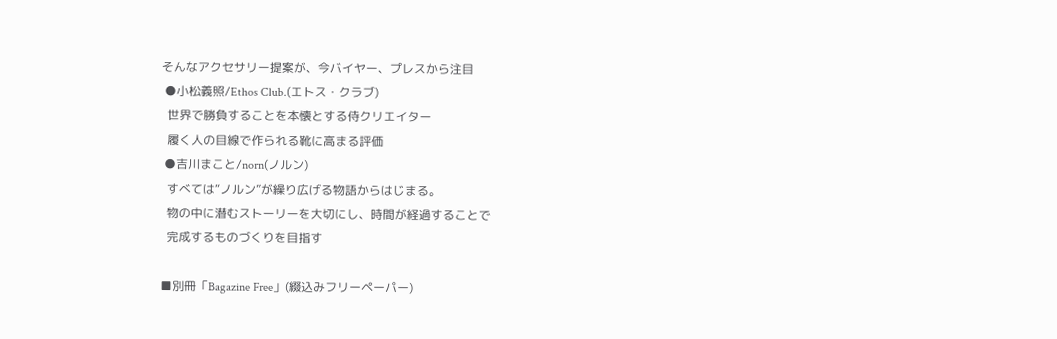そんなアクセサリー提案が、今バイヤー、プレスから注目
 ●小松義照/Ethos Club.(エトス・クラブ)
  世界で勝負することを本懐とする侍クリエイター
  履く人の目線で作られる靴に高まる評価
 ●吉川まこと/norn(ノルン)
  すべては“ノルン”が繰り広げる物語からはじまる。
  物の中に潜むストーリーを大切にし、時間が経過することで
  完成するものづくりを目指す

■別冊「Bagazine Free」(綴込みフリーペーパー)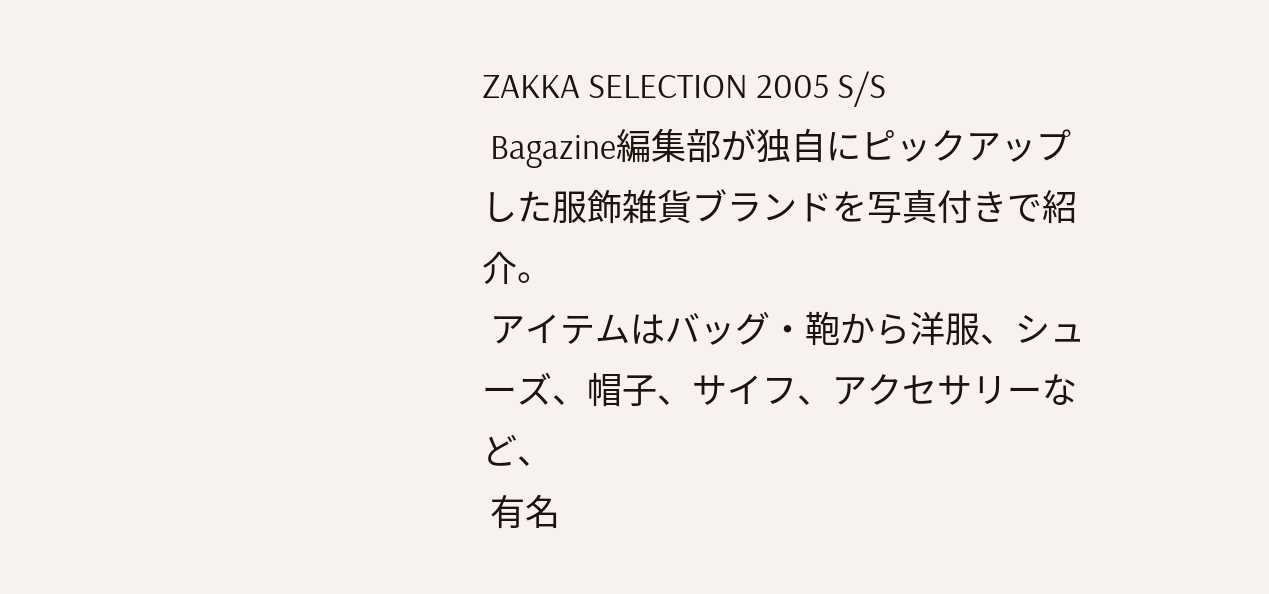ZAKKA SELECTION 2005 S/S
 Bagazine編集部が独自にピックアップした服飾雑貨ブランドを写真付きで紹介。
 アイテムはバッグ・鞄から洋服、シューズ、帽子、サイフ、アクセサリーなど、
 有名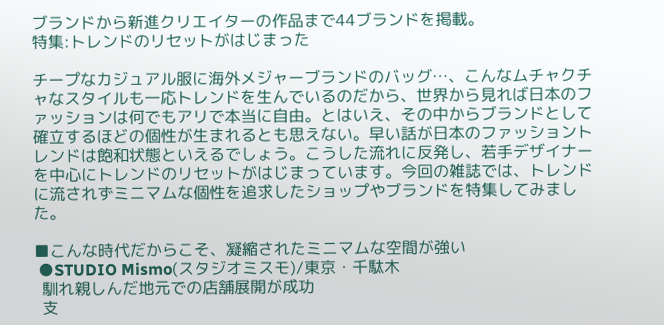ブランドから新進クリエイターの作品まで44ブランドを掲載。
特集:トレンドのリセットがはじまった

チープなカジュアル服に海外メジャーブランドのバッグ…、こんなムチャクチャなスタイルも一応トレンドを生んでいるのだから、世界から見れば日本のファッションは何でもアリで本当に自由。とはいえ、その中からブランドとして確立するほどの個性が生まれるとも思えない。早い話が日本のファッショントレンドは飽和状態といえるでしょう。こうした流れに反発し、若手デザイナーを中心にトレンドのリセットがはじまっています。今回の雑誌では、トレンドに流されずミニマムな個性を追求したショップやブランドを特集してみました。

■こんな時代だからこそ、凝縮されたミニマムな空間が強い
 ●STUDIO Mismo(スタジオミスモ)/東京・千駄木
  馴れ親しんだ地元での店舗展開が成功
  支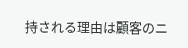持される理由は顧客のニ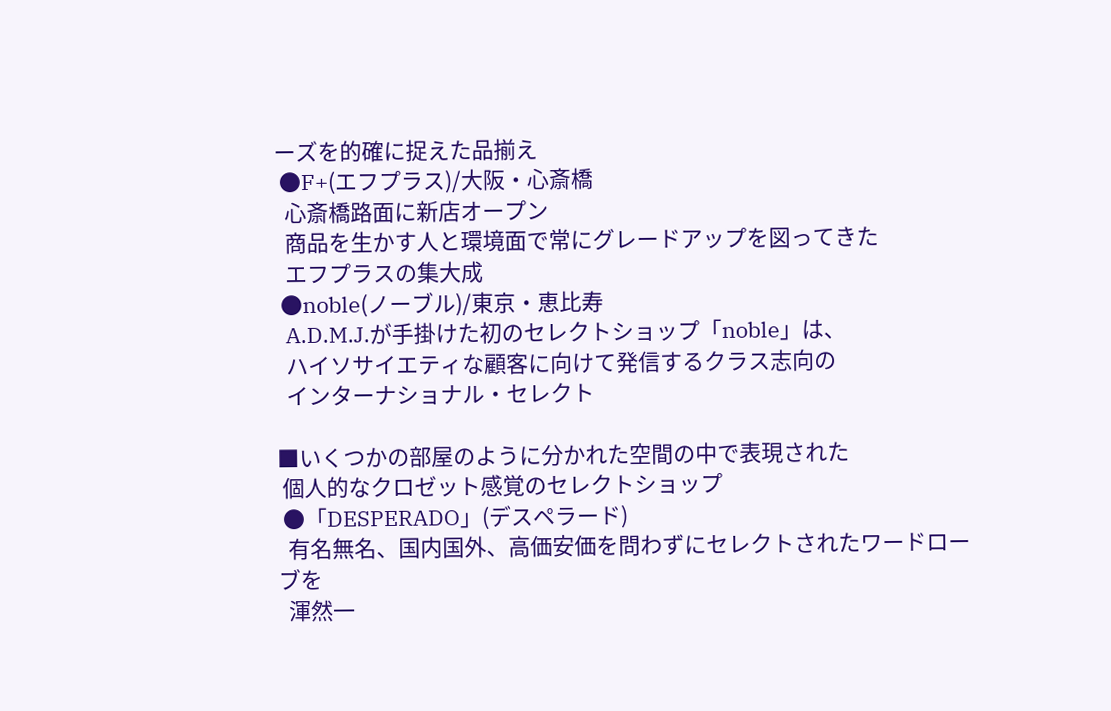ーズを的確に捉えた品揃え
 ●F+(エフプラス)/大阪・心斎橋
  心斎橋路面に新店オープン
  商品を生かす人と環境面で常にグレードアップを図ってきた
  エフプラスの集大成
 ●noble(ノーブル)/東京・恵比寿
  A.D.M.J.が手掛けた初のセレクトショップ「noble」は、
  ハイソサイエティな顧客に向けて発信するクラス志向の
  インターナショナル・セレクト

■いくつかの部屋のように分かれた空間の中で表現された
 個人的なクロゼット感覚のセレクトショップ
 ●「DESPERADO」(デスペラード)
  有名無名、国内国外、高価安価を問わずにセレクトされたワードローブを
  渾然一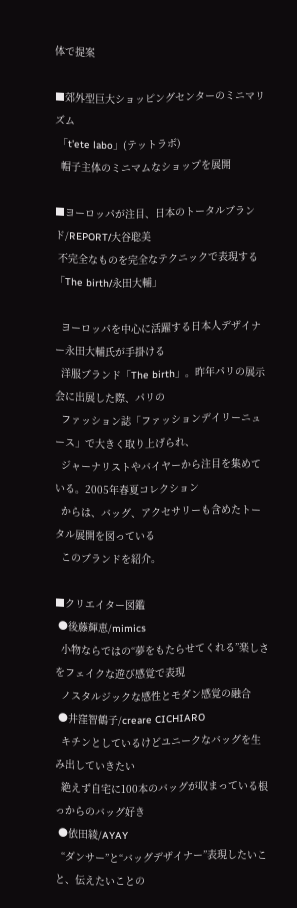体で提案

■郊外型巨大ショッピングセンターのミニマリズム
 「t'ete labo」(テットラボ)
  帽子主体のミニマムなショップを展開

■ヨーロッパが注目、日本のトータルブランド/REPORT/大谷聡美
 不完全なものを完全なテクニックで表現する「The birth/永田大輔」

  ヨーロッパを中心に活躍する日本人デザイナー永田大輔氏が手掛ける
  洋服ブランド「The birth」。昨年パリの展示会に出展した際、パリの
  ファッション誌「ファッションデイリーニュース」で大きく取り上げられ、
  ジャーナリストやバイヤーから注目を集めている。2005年春夏コレクション
  からは、バッグ、アクセサリーも含めたトータル展開を図っている
  このブランドを紹介。

■クリエイター図鑑
 ●後藤輝恵/mimics
  小物ならではの“夢をもたらせてくれる”楽しさをフェイクな遊び感覚で表現
  ノスタルジックな感性とモダン感覚の融合
 ●井窪智鶴子/creare CICHIARO
  キチンとしているけどユニークなバッグを生み出していきたい
  絶えず自宅に100本のバッグが収まっている根っからのバッグ好き
 ●依田綾/AYAY
  “ダンサー”と“バッグデザイナー”表現したいこと、伝えたいことの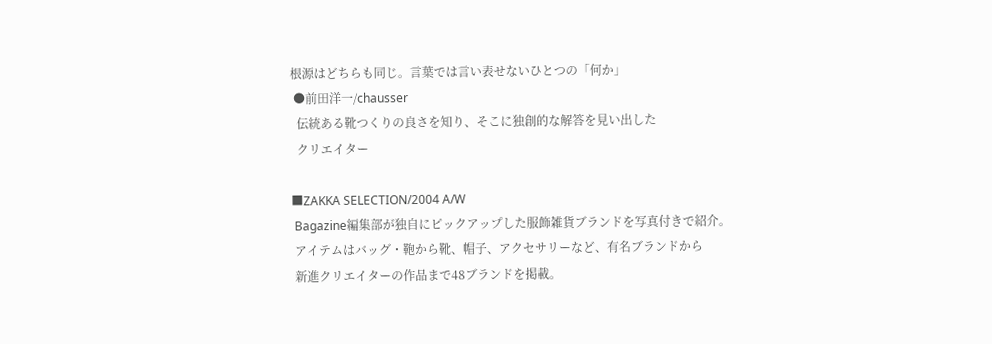根源はどちらも同じ。言葉では言い表せないひとつの「何か」
 ●前田洋一/chausser
  伝統ある靴つくりの良さを知り、そこに独創的な解答を見い出した
  クリエイター

■ZAKKA SELECTION/2004 A/W
 Bagazine編集部が独自にピックアップした服飾雑貨ブランドを写真付きで紹介。
 アイテムはバッグ・鞄から靴、帽子、アクセサリーなど、有名ブランドから
 新進クリエイターの作品まで48ブランドを掲載。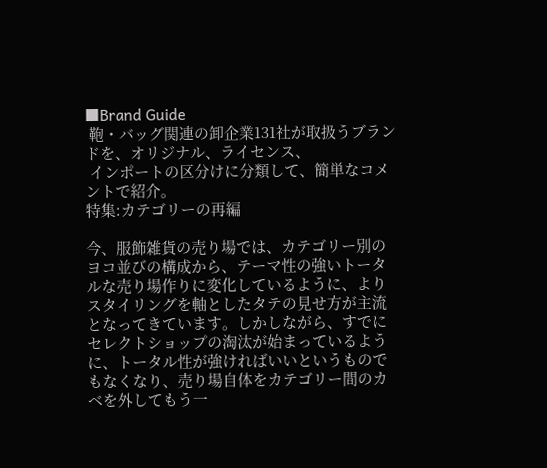■Brand Guide
 鞄・バッグ関連の卸企業131社が取扱うブランドを、オリジナル、ライセンス、
 インポートの区分けに分類して、簡単なコメントで紹介。
特集:カテゴリーの再編

今、服飾雑貨の売り場では、カテゴリー別のヨコ並びの構成から、テーマ性の強いトータルな売り場作りに変化しているように、よりスタイリングを軸としたタテの見せ方が主流となってきています。しかしながら、すでにセレクトショップの淘汰が始まっているように、トータル性が強ければいいというものでもなくなり、売り場自体をカテゴリー間のカベを外してもう一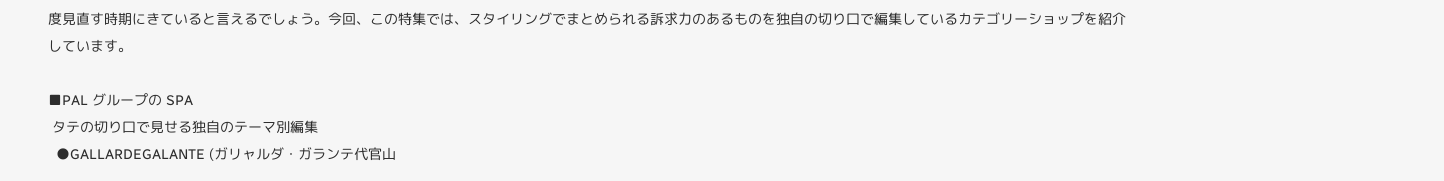度見直す時期にきていると言えるでしょう。今回、この特集では、スタイリングでまとめられる訴求力のあるものを独自の切り口で編集しているカテゴリーショップを紹介しています。

■PAL グループの SPA
 タテの切り口で見せる独自のテーマ別編集
  ●GALLARDEGALANTE (ガリャルダ・ガランテ代官山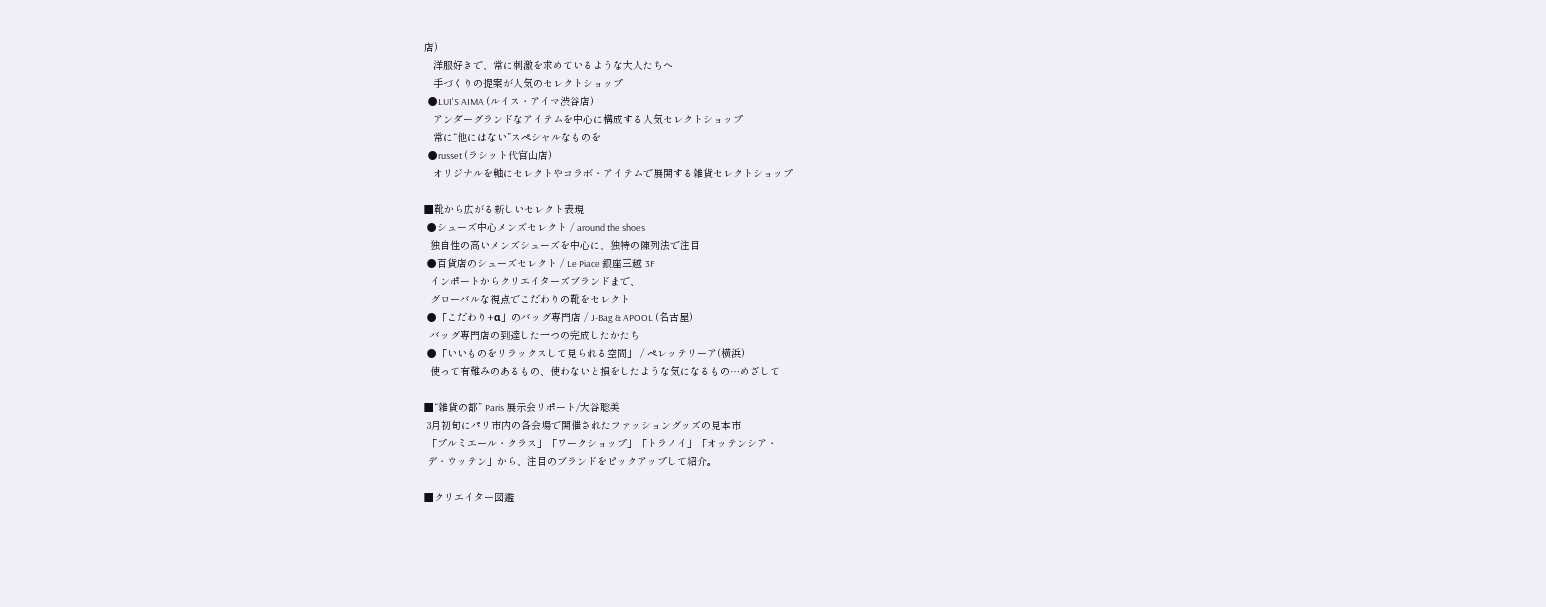店)
   洋服好きで、常に刺激を求めているような大人たちへ
   手づくりの提案が人気のセレクトショップ
  ●LUI'S AIMA (ルイス・アイマ渋谷店)
   アンダーグランドなアイテムを中心に構成する人気セレクトショップ
   常に“他にはない”スペシャルなものを
  ●russet (ラシット代官山店)
   オリジナルを軸にセレクトやコラボ・アイテムで展開する雑貨セレクトショップ

■靴から広がる新しいセレクト表現
 ●シューズ中心メンズセレクト / around the shoes
  独自性の高いメンズシューズを中心に、独特の陳列法で注目
 ●百貨店のシューズセレクト / Le Piace 銀座三越 3F
  インポートからクリエイターズブランドまで、
  グローバルな視点でこだわりの靴をセレクト
 ●「こだわり+α」のバッグ専門店 / J-Bag & APOOL (名古屋)
  バッグ専門店の到達した一つの完成したかたち
 ●「いいものをリラックスして見られる空間」 / ペレッテリーア(横浜)
  使って有難みのあるもの、使わないと損をしたような気になるもの…めざして

■“雑貨の都” Paris 展示会リポート/大谷聡美
 3月初旬にパリ市内の各会場で開催されたファッショングッズの見本市
 「プルミエール・クラス」「ワークショップ」「トラノイ」「オッテンシア・
 デ・ウッテン」から、注目のブランドをピックアップして紹介。

■クリエイター図鑑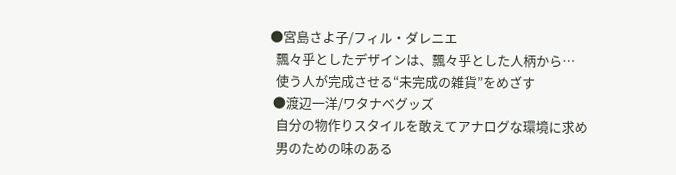●宮島さよ子/フィル・ダレニエ
  飄々乎としたデザインは、飄々乎とした人柄から…
  使う人が完成させる“未完成の雑貨”をめざす
 ●渡辺一洋/ワタナベグッズ
  自分の物作りスタイルを敢えてアナログな環境に求め
  男のための味のある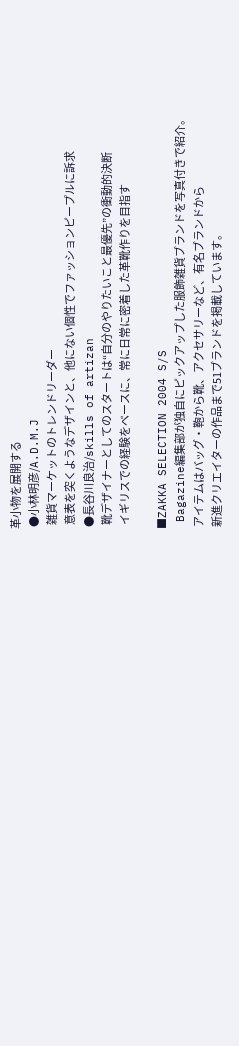革小物を展開する
 ●小林明彦/A.D.M.J
  雑貨マーケットのトレンドリーダー
  意表を突くようなデザインと、他にない個性でファッションピープルに訴求
 ●長谷川良治/skills of artizan
  靴デザイナーとしてのスタートは“自分のやりたいこと最優先”の衝動的決断
  イギリスでの経験をベースに、常に日常に密着した革靴作りを目指す

■ZAKKA SELECTION 2004 S/S
 Bagazine編集部が独自にピックアップした服飾雑貨ブランドを写真付きで紹介。
 アイテムはバッグ・鞄から靴、アクセサリーなど、有名ブランドから
 新進クリエイターの作品まで51ブランドを掲載しています。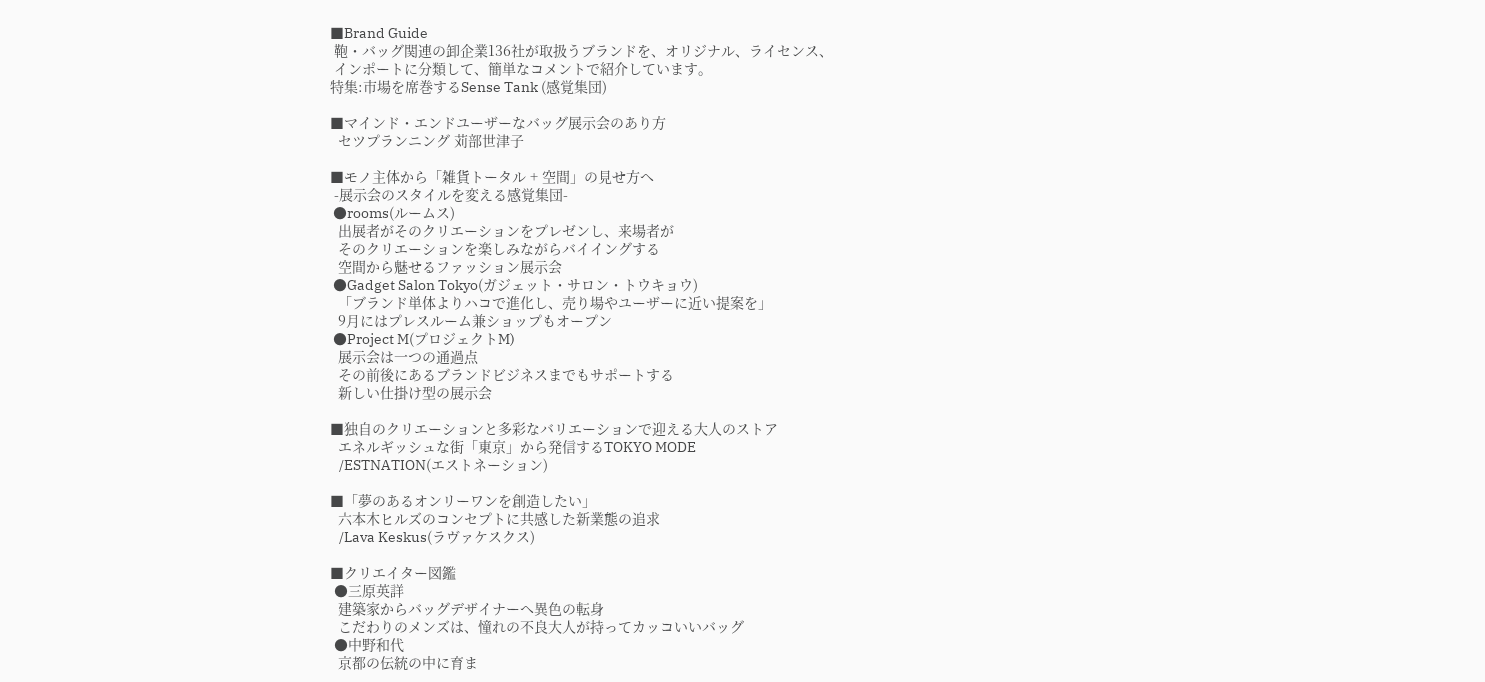■Brand Guide
 鞄・バッグ関連の卸企業136社が取扱うブランドを、オリジナル、ライセンス、
 インポートに分類して、簡単なコメントで紹介しています。
特集:市場を席巻するSense Tank (感覚集団)

■マインド・エンドユーザーなバッグ展示会のあり方
  セツプランニング 苅部世津子

■モノ主体から「雑貨トータル + 空間」の見せ方へ
 -展示会のスタイルを変える感覚集団-
 ●rooms(ルームス)
  出展者がそのクリエーションをプレゼンし、来場者が
  そのクリエーションを楽しみながらバイイングする
  空間から魅せるファッション展示会
 ●Gadget Salon Tokyo(ガジェット・サロン・トウキョウ)
  「ブランド単体よりハコで進化し、売り場やユーザーに近い提案を」
  9月にはプレスルーム兼ショップもオープン
 ●Project M(プロジェクトM)
  展示会は一つの通過点
  その前後にあるブランドビジネスまでもサポートする
  新しい仕掛け型の展示会

■独自のクリエーションと多彩なバリエーションで迎える大人のストア
  エネルギッシュな街「東京」から発信するTOKYO MODE
   /ESTNATION(エストネーション)

■「夢のあるオンリーワンを創造したい」
  六本木ヒルズのコンセプトに共感した新業態の追求
   /Lava Keskus(ラヴァケスクス)

■クリエイター図鑑
 ●三原英詳
  建築家からバッグデザイナーへ異色の転身
  こだわりのメンズは、憧れの不良大人が持ってカッコいいバッグ
 ●中野和代
  京都の伝統の中に育ま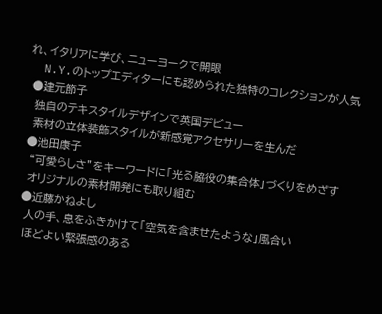れ、イタリアに学び、ニューヨークで開眼
  N.Y.のトップエディターにも認められた独特のコレクションが人気
 ●建元節子
  独自のテキスタイルデザインで英国デビュー
  素材の立体装飾スタイルが新感覚アクセサリーを生んだ
 ●池田康子
  “可愛らしさ”をキーワードに「光る脇役の集合体」づくりをめざす
  オリジナルの素材開発にも取り組む
 ●近藤かねよし
  人の手、息をふきかけて「空気を含ませたような」風合い
  ほどよい緊張感のある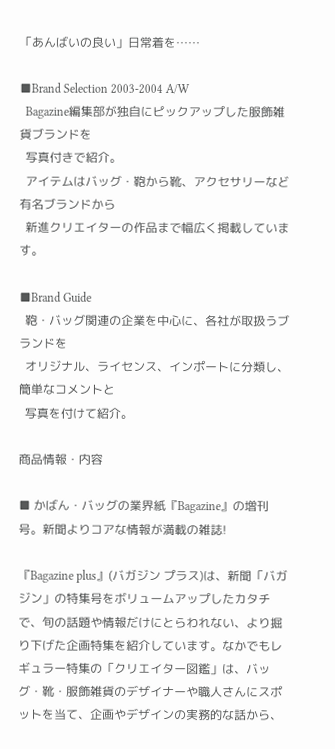「あんばいの良い」日常着を……

■Brand Selection 2003-2004 A/W
  Bagazine編集部が独自にピックアップした服飾雑貨ブランドを
  写真付きで紹介。
  アイテムはバッグ・鞄から靴、アクセサリーなど有名ブランドから
  新進クリエイターの作品まで幅広く掲載しています。

■Brand Guide
  鞄・バッグ関連の企業を中心に、各社が取扱うブランドを
  オリジナル、ライセンス、インポートに分類し、簡単なコメントと
  写真を付けて紹介。

商品情報・内容

■ かばん・バッグの業界紙『Bagazine』の増刊号。新聞よりコアな情報が満載の雑誌!

『Bagazine plus』(バガジン プラス)は、新聞「バガジン」の特集号をボリュームアップしたカタチで、旬の話題や情報だけにとらわれない、より掘り下げた企画特集を紹介しています。なかでもレギュラー特集の「クリエイター図鑑」は、バッグ・靴・服飾雑貨のデザイナーや職人さんにスポットを当て、企画やデザインの実務的な話から、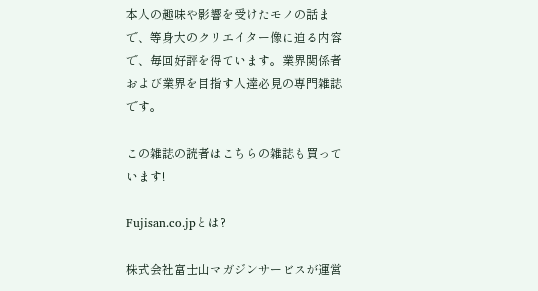本人の趣味や影響を受けたモノの話まで、等身大のクリエイター像に迫る内容で、毎回好評を得ています。業界関係者および業界を目指す人達必見の専門雑誌です。

この雑誌の読者はこちらの雑誌も買っています!

Fujisan.co.jpとは?

株式会社富士山マガジンサービスが運営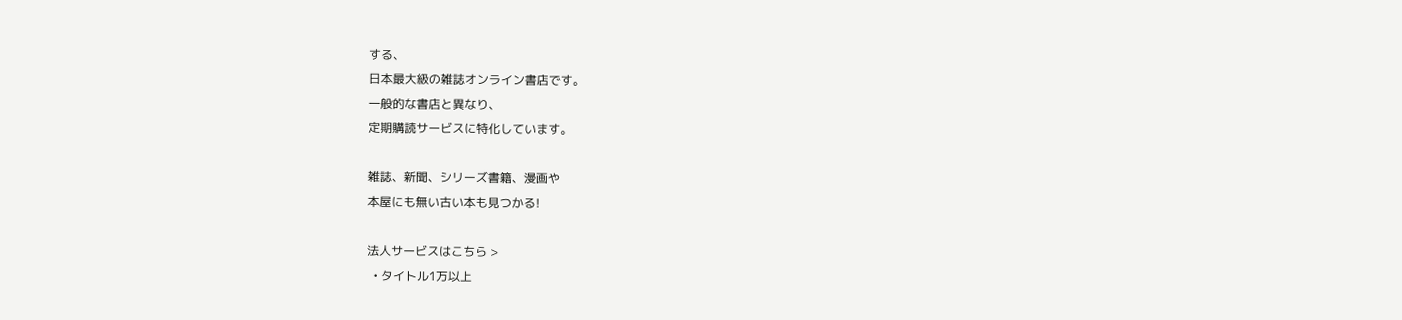する、
日本最大級の雑誌オンライン書店です。
一般的な書店と異なり、
定期購読サービスに特化しています。

雑誌、新聞、シリーズ書籍、漫画や
本屋にも無い古い本も見つかる!

法人サービスはこちら >
  • タイトル1万以上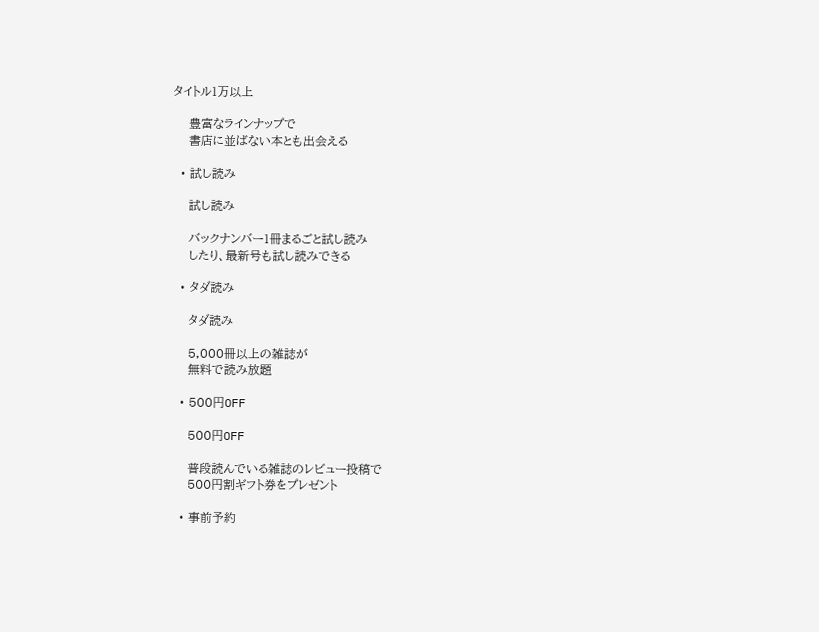タイトル1万以上

    豊富なラインナップで
    書店に並ばない本とも出会える

  • 試し読み

    試し読み

    バックナンバー1冊まるごと試し読み
    したり、最新号も試し読みできる

  • タダ読み

    タダ読み

    5,000冊以上の雑誌が
    無料で読み放題

  • 500円OFF

    500円OFF

    普段読んでいる雑誌のレビュー投稿で
    500円割ギフト券をプレゼント

  • 事前予約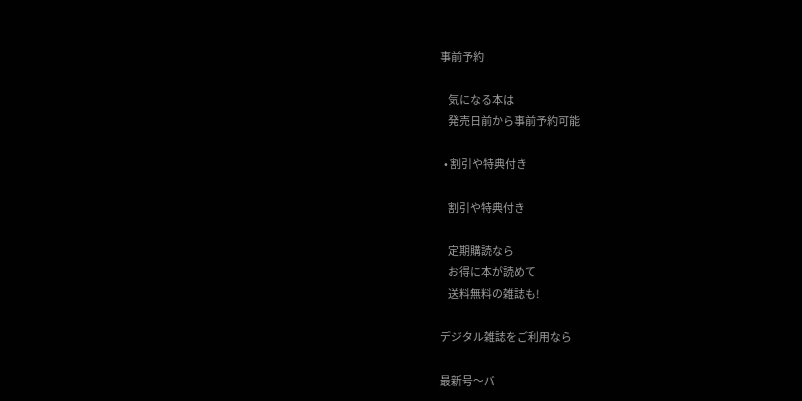事前予約

    気になる本は
    発売日前から事前予約可能

  • 割引や特典付き

    割引や特典付き

    定期購読なら
    お得に本が読めて
    送料無料の雑誌も!

デジタル雑誌をご利用なら

最新号〜バ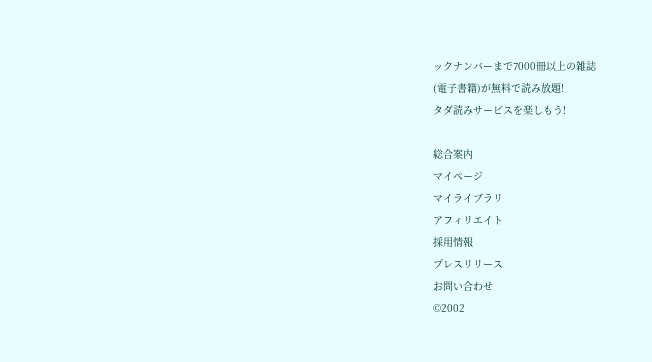ックナンバーまで7000冊以上の雑誌
(電子書籍)が無料で読み放題!
タダ読みサービスを楽しもう!

総合案内
マイページ
マイライブラリ
アフィリエイト
採用情報
プレスリリース
お問い合わせ
©2002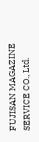FUJISAN MAGAZINE SERVICE CO., Ltd.